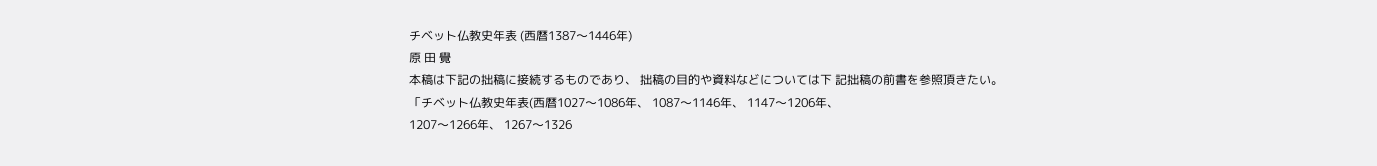チベット仏教史年表 (西暦1387〜1446年)
原 田 覺
本稿は下記の拙稿に接続するものであり、 拙稿の目的や資料などについては下 記拙稿の前書を参照頂きたい。
「チベット仏教史年表(西暦1027〜1086年、 1087〜1146年、 1147〜1206年、
1207〜1266年、 1267〜1326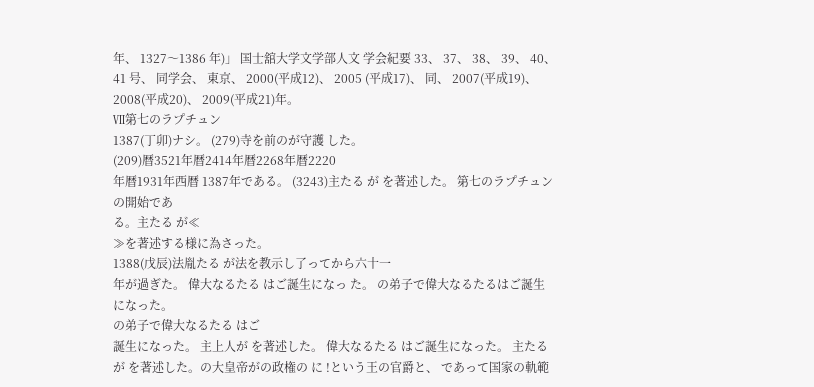年、 1327〜1386 年)」 国士舘大学文学部人文 学会紀要 33、 37、 38、 39、 40、 41 号、 同学会、 東京、 2000(平成12)、 2005 (平成17)、 同、 2007(平成19)、 2008(平成20)、 2009(平成21)年。
Ⅶ第七のラプチュン
1387(丁卯)ナシ。 (279)寺を前のが守護 した。
(209)暦3521年暦2414年暦2268年暦2220
年暦1931年西暦 1387年である。 (3243)主たる が を著述した。 第七のラプチュンの開始であ
る。主たる が≪
≫を著述する様に為さった。
1388(戊辰)法胤たる が法を教示し了ってから六十一
年が過ぎた。 偉大なるたる はご誕生になっ た。 の弟子で偉大なるたるはご誕生 になった。
の弟子で偉大なるたる はご
誕生になった。 主上人が を著述した。 偉大なるたる はご誕生になった。 主たる が を著述した。の大皇帝がの政権の に !という王の官爵と、 であって国家の軌範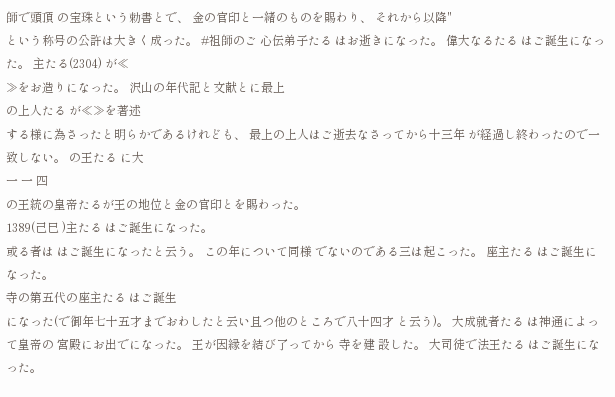師で頭頂 の宝珠という勅書とで、 金の官印と一緒のものを賜わり、 それから以降"
という称号の公許は大きく成った。 #祖師のご 心伝弟子たる はお逝きになった。 偉大なるたる はご誕生になった。 主たる(2304) が≪
≫をお造りになった。 沢山の年代記と文献とに最上
の上人たる が≪≫を著述
する様に為さったと明らかであるけれども、 最上の上人はご逝去なさってから十三年 が経過し終わったので一致しない。 の王たる に大
一 一 四
の王統の皇帝たるが王の地位と金の官印とを賜わった。
1389(己巳 )主たる はご誕生になった。
或る者は はご誕生になったと云う。 この年について同様 でないのである三は起こった。 座主たる はご誕生に なった。
寺の第五代の座主たる はご誕生
になった(で御年七十五才までおわしたと云い且つ他のところで八十四才 と云う)。 大成就者たる は神通によって皇帝の 宮殿にお出でになった。 王が因縁を結び了ってから 寺を建 設した。 大司徒で法王たる はご誕生になった。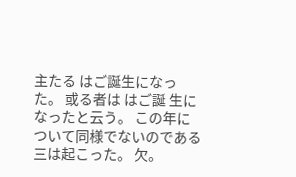主たる はご誕生になった。 或る者は はご誕 生になったと云う。 この年について同様でないのである三は起こった。 欠。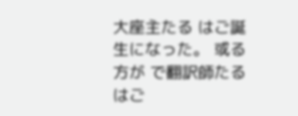大座主たる はご誕生になった。 或る方が で翻訳師たるはご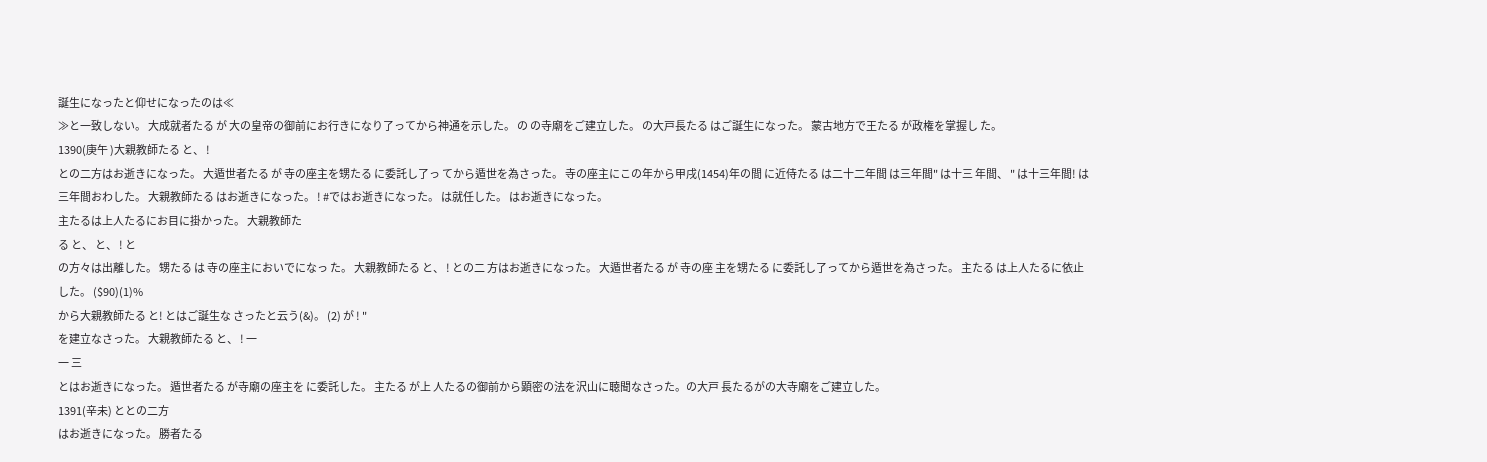誕生になったと仰せになったのは≪
≫と一致しない。 大成就者たる が 大の皇帝の御前にお行きになり了ってから神通を示した。 の の寺廟をご建立した。 の大戸長たる はご誕生になった。 蒙古地方で王たる が政権を掌握し た。
1390(庚午 )大親教師たる と、 !
との二方はお逝きになった。 大遁世者たる が 寺の座主を甥たる に委託し了っ てから遁世を為さった。 寺の座主にこの年から甲戌(1454)年の間 に近侍たる は二十二年間 は三年間" は十三 年間、 " は十三年間! は三年間おわした。 大親教師たる はお逝きになった。 ! #ではお逝きになった。 は就任した。 はお逝きになった。
主たるは上人たるにお目に掛かった。 大親教師た
る と、 と、 ! と
の方々は出離した。 甥たる は 寺の座主においでになっ た。 大親教師たる と、 ! との二 方はお逝きになった。 大遁世者たる が 寺の座 主を甥たる に委託し了ってから遁世を為さった。 主たる は上人たるに依止した。 ($90)(1)%
から大親教師たる と! とはご誕生な さったと云う(&)。 (2) が ! "
を建立なさった。 大親教師たる と、 ! 一
一 三
とはお逝きになった。 遁世者たる が寺廟の座主を に委託した。 主たる が上 人たるの御前から顕密の法を沢山に聴聞なさった。の大戸 長たるがの大寺廟をご建立した。
1391(辛未) ととの二方
はお逝きになった。 勝者たる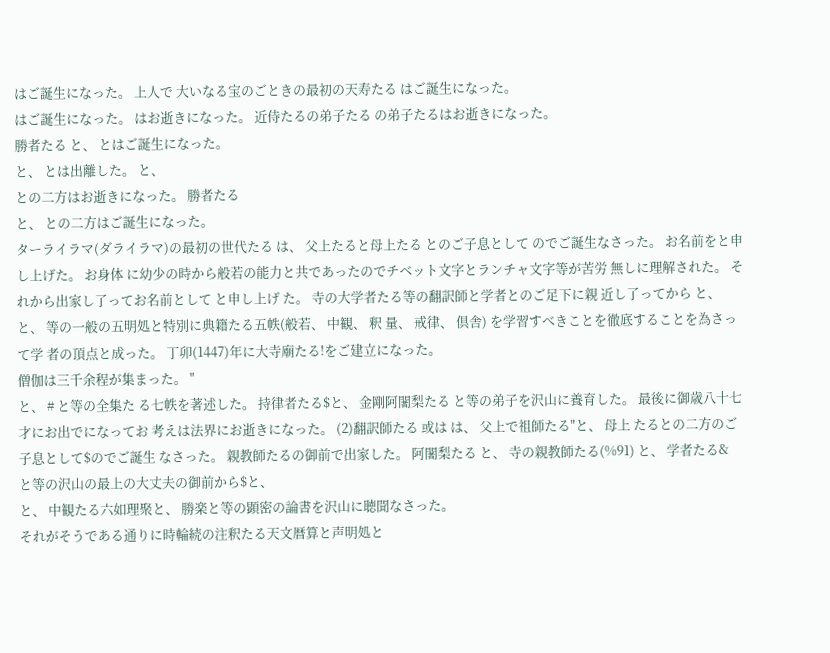はご誕生になった。 上人で 大いなる宝のごときの最初の天寿たる はご誕生になった。
はご誕生になった。 はお逝きになった。 近侍たるの弟子たる の弟子たるはお逝きになった。
勝者たる と、 とはご誕生になった。
と、 とは出離した。 と、
との二方はお逝きになった。 勝者たる
と、 との二方はご誕生になった。
ターライラマ(ダライラマ)の最初の世代たる は、 父上たると母上たる とのご子息として のでご誕生なさった。 お名前をと申し上げた。 お身体 に幼少の時から般若の能力と共であったのでチベット文字とランチャ文字等が苦労 無しに理解された。 それから出家し了ってお名前として と申し上げ た。 寺の大学者たる等の翻訳師と学者とのご足下に親 近し了ってから と、 と、 等の一般の五明処と特別に典籍たる五帙(般若、 中観、 釈 量、 戒律、 倶舎) を学習すべきことを徹底することを為さって学 者の頂点と成った。 丁卯(1447)年に大寺廟たる!をご建立になった。
僧伽は三千余程が集まった。 "
と、 # と等の全集た る七帙を著述した。 持律者たる$と、 金剛阿闍梨たる と等の弟子を沢山に養育した。 最後に御歳八十七才にお出でになってお 考えは法界にお逝きになった。 (2)翻訳師たる 或は は、 父上で祖師たる"と、 母上 たるとの二方のご子息として$のでご誕生 なさった。 親教師たるの御前で出家した。 阿闍梨たる と、 寺の親教師たる(%91) と、 学者たる&
と等の沢山の最上の大丈夫の御前から$と、
と、 中観たる六如理聚と、 勝楽と等の顕密の論書を沢山に聴聞なさった。
それがそうである通りに時輪続の注釈たる天文暦算と声明処と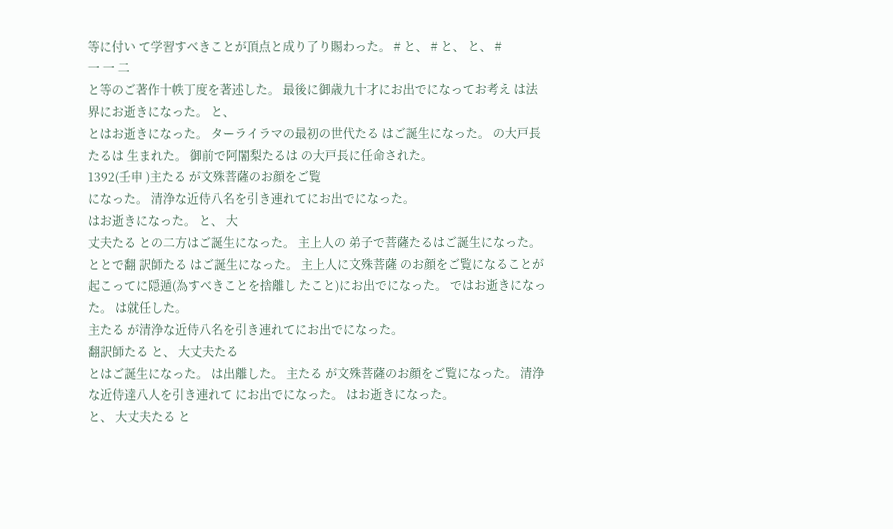等に付い て学習すべきことが頂点と成り了り賜わった。 # と、 # と、 と、 #
一 一 二
と等のご著作十帙丁度を著述した。 最後に御歳九十才にお出でになってお考え は法界にお逝きになった。 と、
とはお逝きになった。 ターライラマの最初の世代たる はご誕生になった。 の大戸長たるは 生まれた。 御前で阿闍梨たるは の大戸長に任命された。
1392(壬申 )主たる が文殊菩薩のお顔をご覧
になった。 清浄な近侍八名を引き連れてにお出でになった。
はお逝きになった。 と、 大
丈夫たる との二方はご誕生になった。 主上人の 弟子で菩薩たるはご誕生になった。 ととで翻 訳師たる はご誕生になった。 主上人に文殊菩薩 のお顔をご覧になることが起こってに隠遁(為すべきことを捨離し たこと)にお出でになった。 ではお逝きになっ た。 は就任した。
主たる が清浄な近侍八名を引き連れてにお出でになった。
翻訳師たる と、 大丈夫たる
とはご誕生になった。 は出離した。 主たる が文殊菩薩のお顔をご覧になった。 清浄な近侍達八人を引き連れて にお出でになった。 はお逝きになった。
と、 大丈夫たる と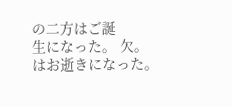の二方はご誕
生になった。 欠。 はお逝きになった。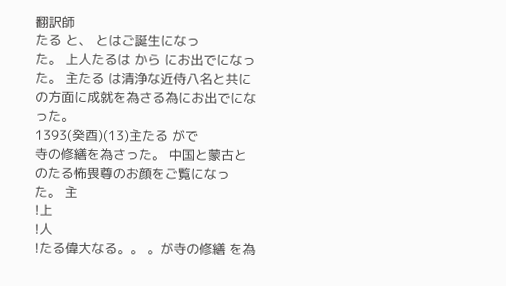翻訳師
たる と、 とはご誕生になっ
た。 上人たるは から にお出でになった。 主たる は清浄な近侍八名と共にの方面に成就を為さる為にお出でになった。
1393(癸酉)(13)主たる がで
寺の修繕を為さった。 中国と蒙古とのたる怖畏尊のお顔をご覧になっ た。 主
!上
!人
!たる偉大なる。。 。が寺の修繕 を為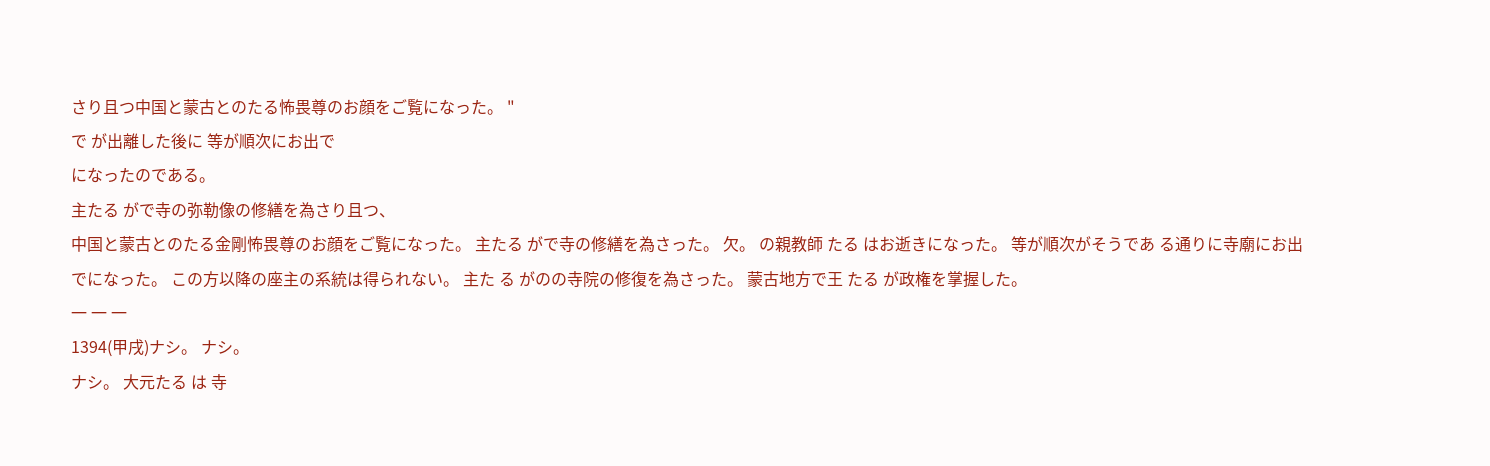さり且つ中国と蒙古とのたる怖畏尊のお顔をご覧になった。 "
で が出離した後に 等が順次にお出で
になったのである。
主たる がで寺の弥勒像の修繕を為さり且つ、
中国と蒙古とのたる金剛怖畏尊のお顔をご覧になった。 主たる がで寺の修繕を為さった。 欠。 の親教師 たる はお逝きになった。 等が順次がそうであ る通りに寺廟にお出でになった。 この方以降の座主の系統は得られない。 主た る がのの寺院の修復を為さった。 蒙古地方で王 たる が政権を掌握した。
一 一 一
1394(甲戌)ナシ。 ナシ。
ナシ。 大元たる は 寺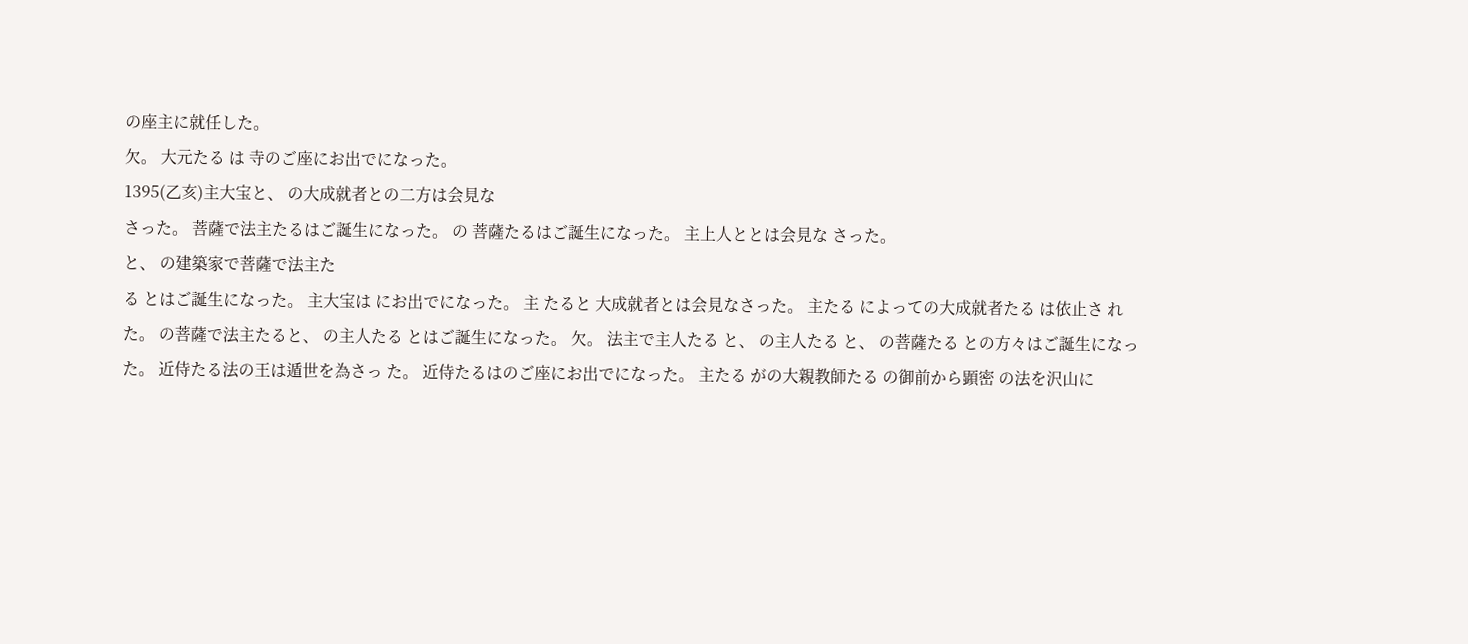の座主に就任した。
欠。 大元たる は 寺のご座にお出でになった。
1395(乙亥)主大宝と、 の大成就者との二方は会見な
さった。 菩薩で法主たるはご誕生になった。 の 菩薩たるはご誕生になった。 主上人ととは会見な さった。
と、 の建築家で菩薩で法主た
る とはご誕生になった。 主大宝は にお出でになった。 主 たると 大成就者とは会見なさった。 主たる によっての大成就者たる は依止さ れた。 の菩薩で法主たると、 の主人たる とはご誕生になった。 欠。 法主で主人たる と、 の主人たる と、 の菩薩たる との方々はご誕生になった。 近侍たる法の王は遁世を為さっ た。 近侍たるはのご座にお出でになった。 主たる がの大親教師たる の御前から顕密 の法を沢山に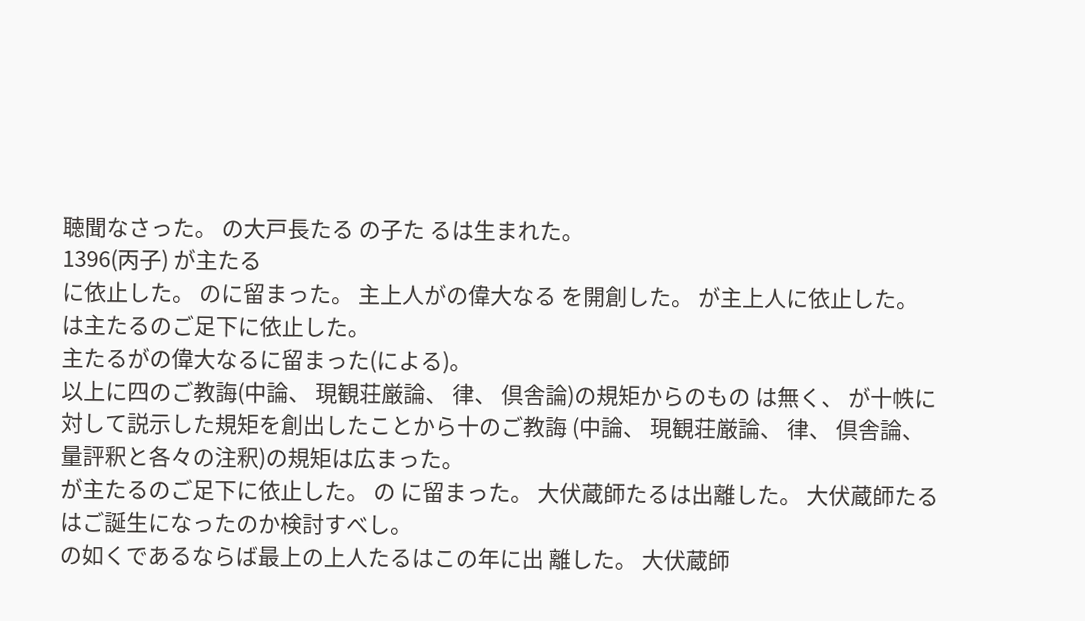聴聞なさった。 の大戸長たる の子た るは生まれた。
1396(丙子) が主たる
に依止した。 のに留まった。 主上人がの偉大なる を開創した。 が主上人に依止した。
は主たるのご足下に依止した。
主たるがの偉大なるに留まった(による)。
以上に四のご教誨(中論、 現観荘厳論、 律、 倶舎論)の規矩からのもの は無く、 が十帙に対して説示した規矩を創出したことから十のご教誨 (中論、 現観荘厳論、 律、 倶舎論、 量評釈と各々の注釈)の規矩は広まった。
が主たるのご足下に依止した。 の に留まった。 大伏蔵師たるは出離した。 大伏蔵師たる
はご誕生になったのか検討すべし。
の如くであるならば最上の上人たるはこの年に出 離した。 大伏蔵師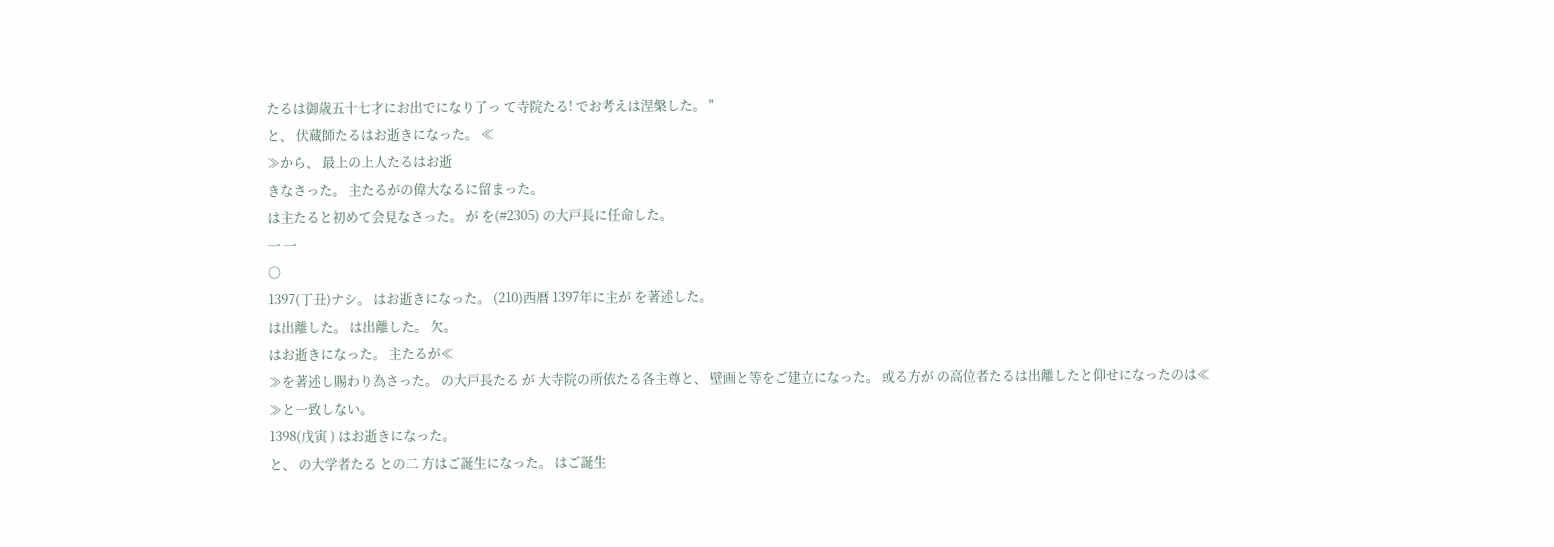たるは御歳五十七才にお出でになり了っ て寺院たる! でお考えは涅槃した。 "
と、 伏蔵師たるはお逝きになった。 ≪
≫から、 最上の上人たるはお逝
きなさった。 主たるがの偉大なるに留まった。
は主たると初めて会見なさった。 が を(#2305) の大戸長に任命した。
一 一
〇
1397(丁丑)ナシ。 はお逝きになった。 (210)西暦 1397年に主が を著述した。
は出離した。 は出離した。 欠。
はお逝きになった。 主たるが≪
≫を著述し賜わり為さった。 の大戸長たる が 大寺院の所依たる各主尊と、 壁画と等をご建立になった。 或る方が の高位者たるは出離したと仰せになったのは≪
≫と一致しない。
1398(戊寅 ) はお逝きになった。
と、 の大学者たる との二 方はご誕生になった。 はご誕生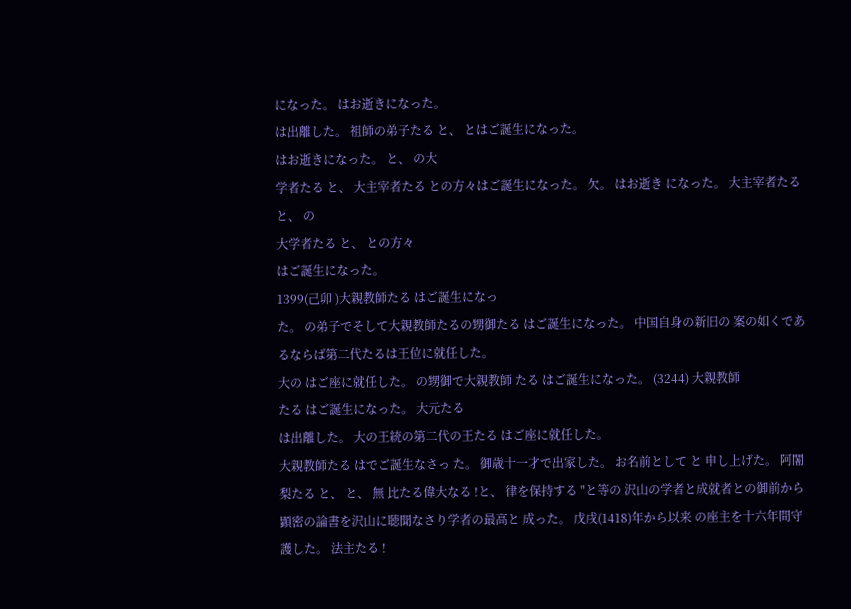になった。 はお逝きになった。
は出離した。 祖師の弟子たる と、 とはご誕生になった。
はお逝きになった。 と、 の大
学者たる と、 大主宰者たる との方々はご誕生になった。 欠。 はお逝き になった。 大主宰者たる と、 の
大学者たる と、 との方々
はご誕生になった。
1399(己卯 )大親教師たる はご誕生になっ
た。 の弟子でそして大親教師たるの甥御たる はご誕生になった。 中国自身の新旧の 案の如くであるならば第二代たるは王位に就任した。
大の はご座に就任した。 の甥御で大親教師 たる はご誕生になった。 (3244) 大親教師
たる はご誕生になった。 大元たる
は出離した。 大の王統の第二代の王たる はご座に就任した。
大親教師たる はでご誕生なさっ た。 御歳十一才で出家した。 お名前として と 申し上げた。 阿闍梨たる と、 と、 無 比たる偉大なる !と、 律を保持する "と等の 沢山の学者と成就者との御前から顕密の論書を沢山に聴聞なさり学者の最高と 成った。 戊戌(1418)年から以来 の座主を十六年間守護した。 法主たる !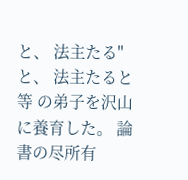と、 法主たる"と、 法主たると等 の弟子を沢山に養育した。 論書の尽所有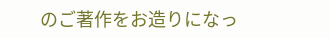のご著作をお造りになっ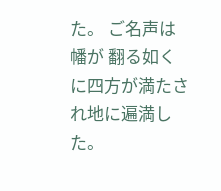た。 ご名声は幡が 翻る如くに四方が満たされ地に遍満した。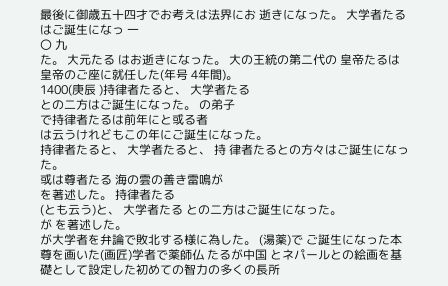最後に御歳五十四才でお考えは法界にお 逝きになった。 大学者たる はご誕生になっ 一
〇 九
た。 大元たる はお逝きになった。 大の王統の第二代の 皇帝たるは皇帝のご座に就任した(年号 4年間)。
1400(庚辰 )持律者たると、 大学者たる
との二方はご誕生になった。 の弟子
で持律者たるは前年にと或る者
は云うけれどもこの年にご誕生になった。
持律者たると、 大学者たると、 持 律者たるとの方々はご誕生になった。
或は尊者たる 海の雲の善き雷鳴が
を著述した。 持律者たる
(とも云う)と、 大学者たる との二方はご誕生になった。
が を著述した。
が大学者を弁論で敗北する様に為した。 (湯薬)で ご誕生になった本尊を画いた(画匠)学者で薬師仏 たるが中国 とネパールとの絵画を基礎として設定した初めての智力の多くの長所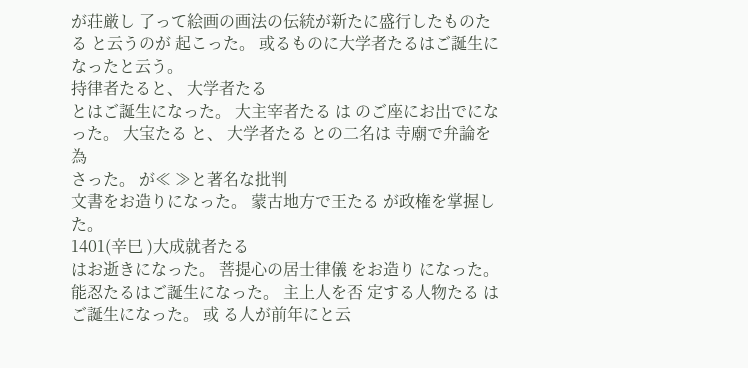が荘厳し 了って絵画の画法の伝統が新たに盛行したものたる と云うのが 起こった。 或るものに大学者たるはご誕生になったと云う。
持律者たると、 大学者たる
とはご誕生になった。 大主宰者たる は のご座にお出でになった。 大宝たる と、 大学者たる との二名は 寺廟で弁論を為
さった。 が≪ ≫と著名な批判
文書をお造りになった。 蒙古地方で王たる が政権を掌握した。
1401(辛巳 )大成就者たる
はお逝きになった。 菩提心の居士律儀 をお造り になった。 能忍たるはご誕生になった。 主上人を否 定する人物たる はご誕生になった。 或 る人が前年にと云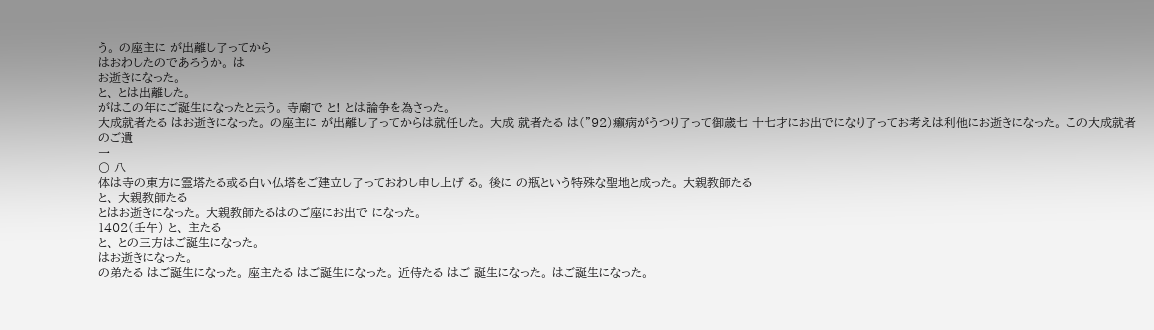う。 の座主に が出離し了ってから
はおわしたのであろうか。 は
お逝きになった。
と、 とは出離した。
がはこの年にご誕生になったと云う。 寺廟で と! とは論争を為さった。
大成就者たる はお逝きになった。 の座主に が出離し了ってからは就任した。 大成 就者たる は("92)癩病がうつり了って御歳七 十七才にお出でになり了ってお考えは利他にお逝きになった。 この大成就者のご遺
一
〇 八
体は寺の東方に霊塔たる或る白い仏塔をご建立し了っておわし申し上げ る。 後に の瓶という特殊な聖地と成った。 大親教師たる
と、 大親教師たる
とはお逝きになった。 大親教師たるはのご座にお出で になった。
1402(壬午) と、 主たる
と、 との三方はご誕生になった。
はお逝きになった。
の弟たる はご誕生になった。 座主たる はご誕生になった。 近侍たる はご 誕生になった。 はご誕生になった。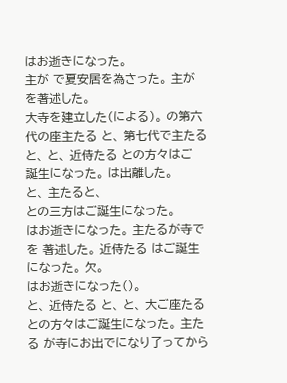はお逝きになった。
主が で夏安居を為さった。 主が を著述した。
大寺を建立した(による)。 の第六代の座主たる と、 第七代で主たる と、 と、 近侍たる との方々はご
誕生になった。 は出離した。
と、 主たると、
との三方はご誕生になった。
はお逝きになった。 主たるが寺で を 著述した。 近侍たる はご誕生になった。 欠。
はお逝きになった()。
と、 近侍たる と、 と、 大ご座たる との方々はご誕生になった。 主たる が寺にお出でになり了ってから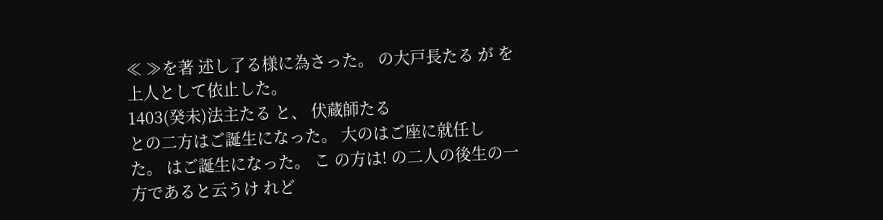≪ ≫を著 述し了る様に為さった。 の大戸長たる が を上人として依止した。
1403(癸未)法主たる と、 伏蔵師たる
との二方はご誕生になった。 大のはご座に就任し た。 はご誕生になった。 こ の方は! の二人の後生の一方であると云うけ れど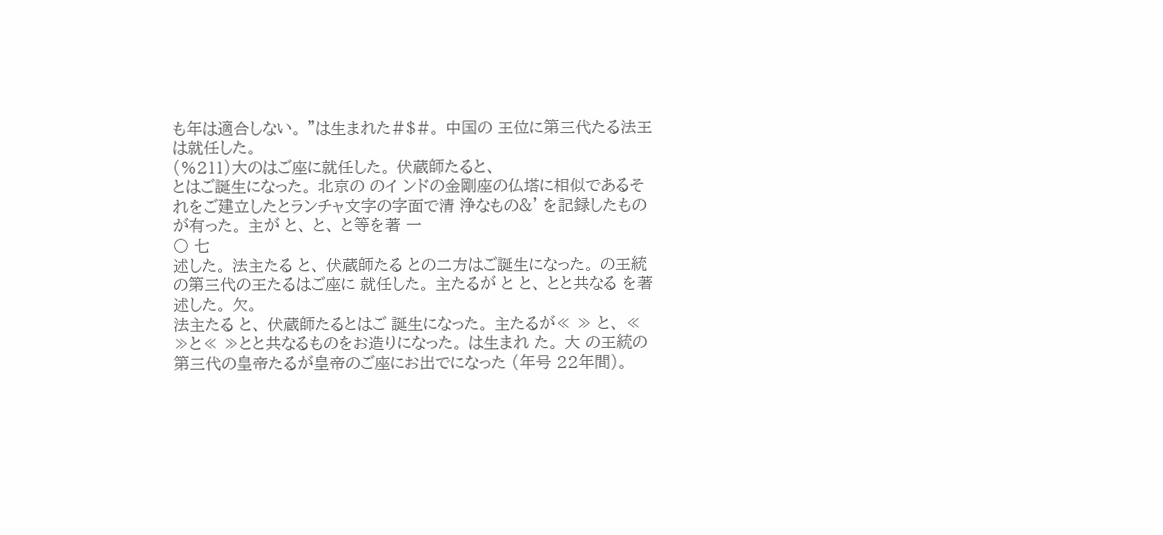も年は適合しない。 "は生まれた#$#。 中国の 王位に第三代たる法王は就任した。
(%211)大のはご座に就任した。 伏蔵師たると、
とはご誕生になった。 北京の のイ ンドの金剛座の仏塔に相似であるそれをご建立したとランチャ文字の字面で清 浄なもの&' を記録したものが有った。 主が と、 と、 と等を著 一
〇 七
述した。 法主たる と、 伏蔵師たる との二方はご誕生になった。 の王統の第三代の王たるはご座に 就任した。 主たるが と と、 とと共なる を著述した。 欠。
法主たる と、 伏蔵師たるとはご 誕生になった。 主たるが≪ ≫ と、 ≪ ≫と≪ ≫とと共なるものをお造りになった。 は生まれ た。 大 の王統の第三代の皇帝たるが皇帝のご座にお出でになった (年号 22年間)。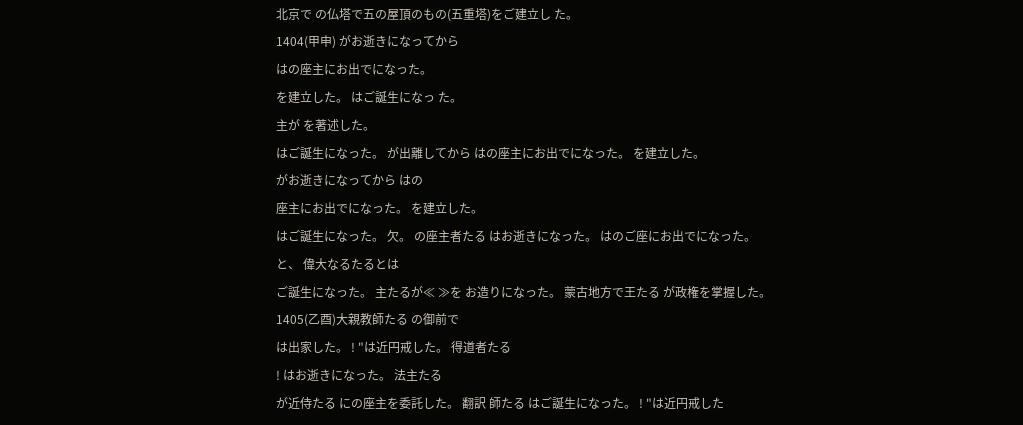北京で の仏塔で五の屋頂のもの(五重塔)をご建立し た。
1404(甲申) がお逝きになってから
はの座主にお出でになった。
を建立した。 はご誕生になっ た。
主が を著述した。
はご誕生になった。 が出離してから はの座主にお出でになった。 を建立した。
がお逝きになってから はの
座主にお出でになった。 を建立した。
はご誕生になった。 欠。 の座主者たる はお逝きになった。 はのご座にお出でになった。
と、 偉大なるたるとは
ご誕生になった。 主たるが≪ ≫を お造りになった。 蒙古地方で王たる が政権を掌握した。
1405(乙酉)大親教師たる の御前で
は出家した。 ! "は近円戒した。 得道者たる
! はお逝きになった。 法主たる
が近侍たる にの座主を委託した。 翻訳 師たる はご誕生になった。 ! "は近円戒した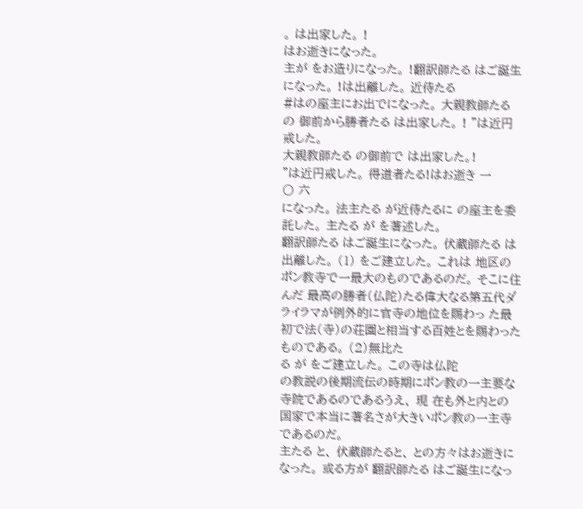。 は出家した。 !
はお逝きになった。
主が をお造りになった。 !翻訳師たる はご誕生になった。 !は出離した。 近侍たる
#はの座主にお出でになった。 大親教師たる の 御前から勝者たる は出家した。 ! "は近円戒した。
大親教師たる の御前で は出家した。!
"は近円戒した。 得道者たる!はお逝き 一
〇 六
になった。 法主たる が近侍たるに の座主を委託した。 主たる が を著述した。
翻訳師たる はご誕生になった。 伏蔵師たる は出離した。 (1) をご建立した。 これは 地区のポン教寺で一最大のものであるのだ。 そこに住んだ 最高の勝者(仏陀)たる偉大なる第五代ダライラマが例外的に官寺の地位を賜わっ た最初で法(寺)の荘園と相当する百姓とを賜わったものである。 (2)無比た
る が をご建立した。 この寺は仏陀
の教説の後期流伝の時期にポン教の一主要な寺院であるのであるうえ、 現 在も外と内との国家で本当に著名さが大きいポン教の一主寺であるのだ。
主たる と、 伏蔵師たると、 との方々はお逝きになった。 或る方が 翻訳師たる はご誕生になっ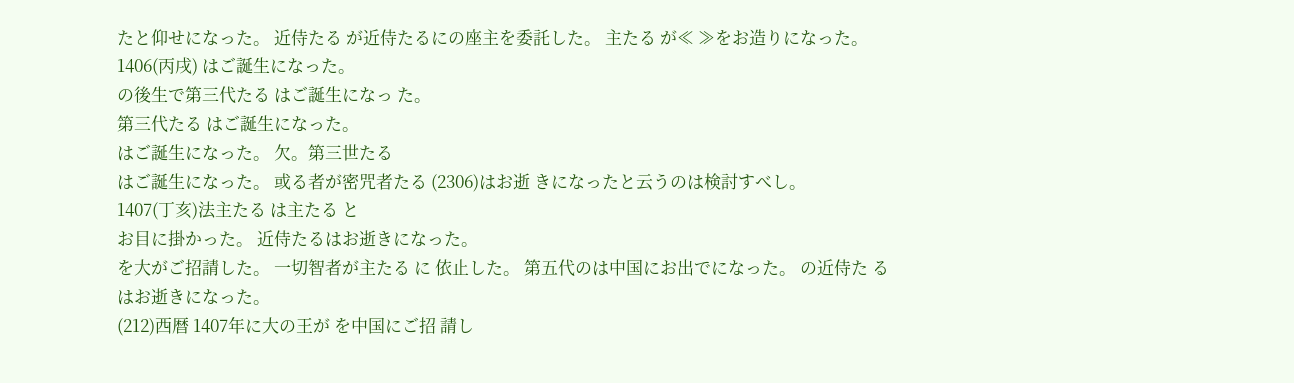たと仰せになった。 近侍たる が近侍たるにの座主を委託した。 主たる が≪ ≫をお造りになった。
1406(丙戌) はご誕生になった。
の後生で第三代たる はご誕生になっ た。
第三代たる はご誕生になった。
はご誕生になった。 欠。第三世たる
はご誕生になった。 或る者が密咒者たる (2306)はお逝 きになったと云うのは検討すべし。
1407(丁亥)法主たる は主たる と
お目に掛かった。 近侍たるはお逝きになった。
を大がご招請した。 一切智者が主たる に 依止した。 第五代のは中国にお出でになった。 の近侍た るはお逝きになった。
(212)西暦 1407年に大の王が を中国にご招 請し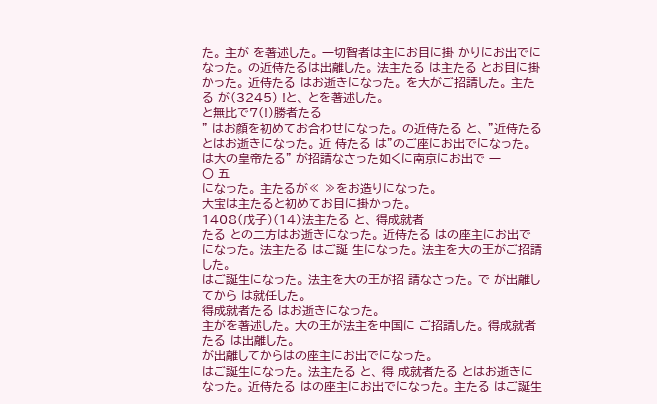た。 主が を著述した。 一切智者は主にお目に掛 かりにお出でになった。 の近侍たるは出離した。 法主たる は主たる とお目に掛かった。 近侍たる はお逝きになった。 を大がご招請した。 主たる が(3245) !と、 とを著述した。
と無比で7(!)勝者たる
" はお顔を初めてお合わせになった。 の近侍たる と、 "近侍たる とはお逝きになった。 近 侍たる は"のご座にお出でになった。
は大の皇帝たる" が招請なさった如くに南京にお出で 一
〇 五
になった。 主たるが≪ ≫をお造りになった。
大宝は主たると初めてお目に掛かった。
1408(戊子)(14)法主たる と、 得成就者
たる との二方はお逝きになった。 近侍たる はの座主にお出でになった。 法主たる はご誕 生になった。 法主を大の王がご招請した。
はご誕生になった。 法主を大の王が招 請なさった。 で が出離してから は就任した。
得成就者たる はお逝きになった。
主がを著述した。 大の王が法主を中国に ご招請した。 得成就者たる は出離した。
が出離してからはの座主にお出でになった。
はご誕生になった。 法主たる と、 得 成就者たる とはお逝きになった。 近侍たる はの座主にお出でになった。 主たる はご誕生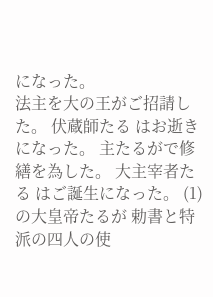になった。
法主を大の王がご招請した。 伏蔵師たる はお逝きになった。 主たるがで修繕を為した。 大主宰者たる はご誕生になった。 (1)の大皇帝たるが 勅書と特派の四人の使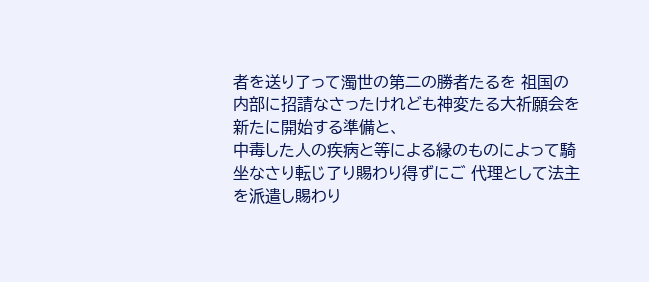者を送り了って濁世の第二の勝者たるを 祖国の内部に招請なさったけれども神変たる大祈願会を新たに開始する準備と、
中毒した人の疾病と等による縁のものによって騎坐なさり転じ了り賜わり得ずにご 代理として法主を派遣し賜わり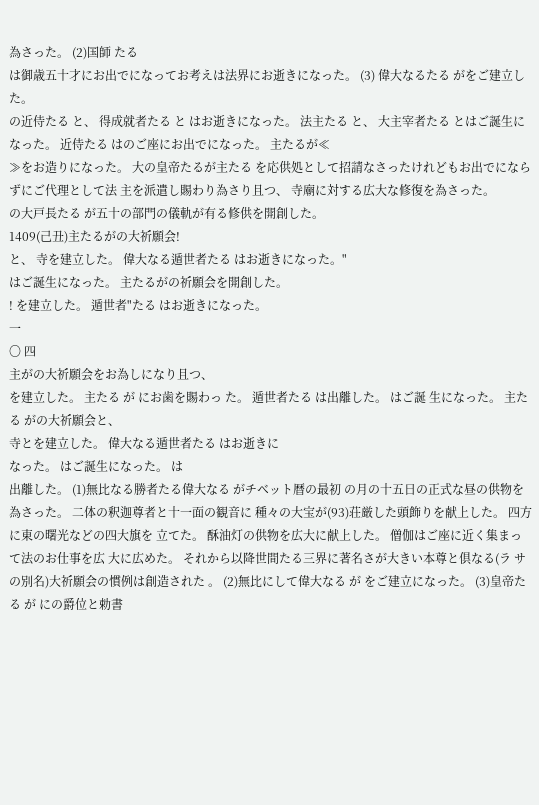為さった。 (2)国師 たる
は御歳五十才にお出でになってお考えは法界にお逝きになった。 (3) 偉大なるたる がをご建立した。
の近侍たる と、 得成就者たる と はお逝きになった。 法主たる と、 大主宰者たる とはご誕生になった。 近侍たる はのご座にお出でになった。 主たるが≪
≫をお造りになった。 大の皇帝たるが主たる を応供処として招請なさったけれどもお出でにならずにご代理として法 主を派遣し賜わり為さり且つ、 寺廟に対する広大な修復を為さった。
の大戸長たる が五十の部門の儀軌が有る修供を開創した。
1409(己丑)主たるがの大祈願会!
と、 寺を建立した。 偉大なる遁世者たる はお逝きになった。"
はご誕生になった。 主たるがの祈願会を開創した。
! を建立した。 遁世者"たる はお逝きになった。
一
〇 四
主がの大祈願会をお為しになり且つ、
を建立した。 主たる が にお歯を賜わっ た。 遁世者たる は出離した。 はご誕 生になった。 主たる がの大祈願会と、
寺とを建立した。 偉大なる遁世者たる はお逝きに
なった。 はご誕生になった。 は
出離した。 (1)無比なる勝者たる偉大なる がチベット暦の最初 の月の十五日の正式な昼の供物を為さった。 二体の釈迦尊者と十一面の観音に 種々の大宝が(93)荘厳した頭飾りを献上した。 四方に東の曙光などの四大旗を 立てた。 酥油灯の供物を広大に献上した。 僧伽はご座に近く集まって法のお仕事を広 大に広めた。 それから以降世間たる三界に著名さが大きい本尊と倶なる(ラ サの別名)大祈願会の慣例は創造された 。 (2)無比にして偉大なる が をご建立になった。 (3)皇帝たる が にの爵位と勅書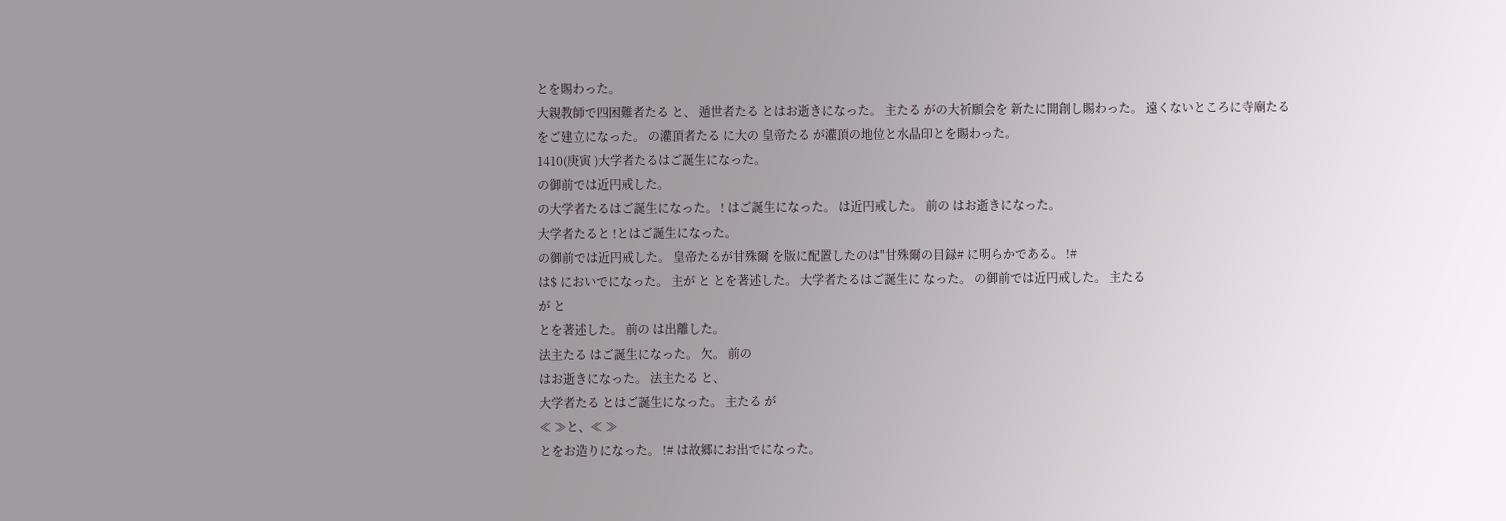とを賜わった。
大親教師で四困難者たる と、 遁世者たる とはお逝きになった。 主たる がの大祈願会を 新たに開創し賜わった。 遠くないところに寺廟たる
をご建立になった。 の灌頂者たる に大の 皇帝たる が灌頂の地位と水晶印とを賜わった。
1410(庚寅 )大学者たるはご誕生になった。
の御前では近円戒した。
の大学者たるはご誕生になった。 ! はご誕生になった。 は近円戒した。 前の はお逝きになった。
大学者たると !とはご誕生になった。
の御前では近円戒した。 皇帝たるが甘殊爾 を版に配置したのは"甘殊爾の目録# に明らかである。 !#
は$ においでになった。 主が と とを著述した。 大学者たるはご誕生に なった。 の御前では近円戒した。 主たる
が と
とを著述した。 前の は出離した。
法主たる はご誕生になった。 欠。 前の
はお逝きになった。 法主たる と、
大学者たる とはご誕生になった。 主たる が
≪ ≫と、≪ ≫
とをお造りになった。 !# は故郷にお出でになった。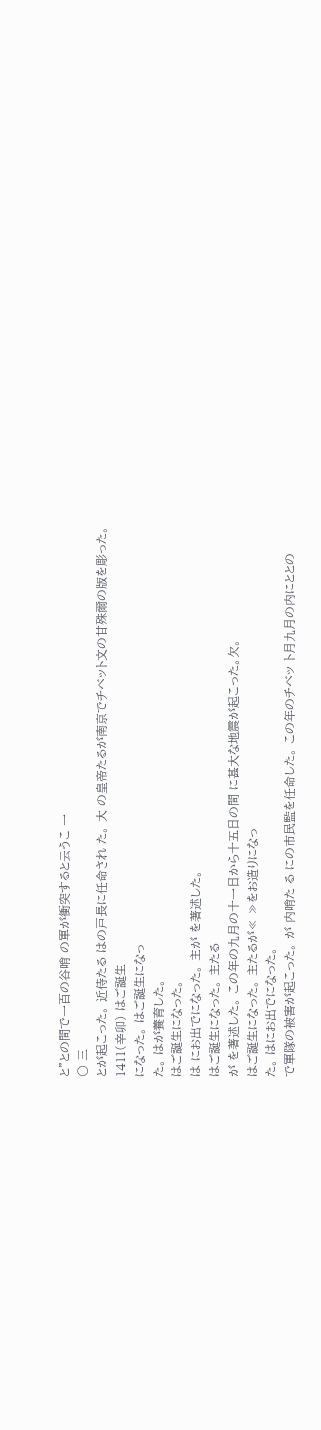と"との間で一百の谷哨 の軍が衝突すると云うこ 一
〇 三
とが起こった。 近侍たる はの戸長に任命され た。 大 の皇帝たるが南京でチベット文の甘殊爾の版を彫った。
1411(辛卯) はご誕生
になった。 はご誕生になっ
た。 はが養育した。
はご誕生になった。
は にお出でになった。 主が を著述した。
はご誕生になった。 主たる
が を著述した。 この年の九月の十一日から十五日の間 に甚大な地震が起こった。欠。
はご誕生になった。 主たるが≪ ≫をお造りになっ
た。 はにお出でになった。
で軍隊の被害が起こった。 が 内哨た る にの市民監を任命した。 この年のチベッ ト月九月の内にととの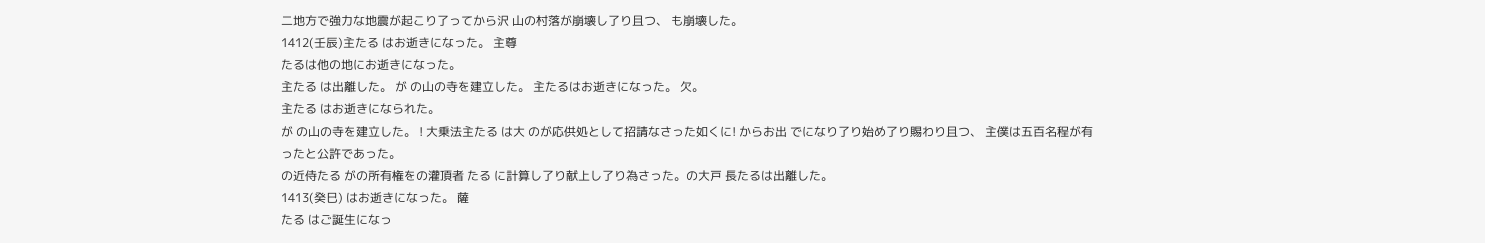二地方で強力な地震が起こり了ってから沢 山の村落が崩壊し了り且つ、 も崩壊した。
1412(壬辰)主たる はお逝きになった。 主尊
たるは他の地にお逝きになった。
主たる は出離した。 が の山の寺を建立した。 主たるはお逝きになった。 欠。
主たる はお逝きになられた。
が の山の寺を建立した。 ! 大乗法主たる は大 のが応供処として招請なさった如くに! からお出 でになり了り始め了り賜わり且つ、 主僕は五百名程が有ったと公許であった。
の近侍たる がの所有権をの灌頂者 たる に計算し了り献上し了り為さった。の大戸 長たるは出離した。
1413(癸巳) はお逝きになった。 薩
たる はご誕生になっ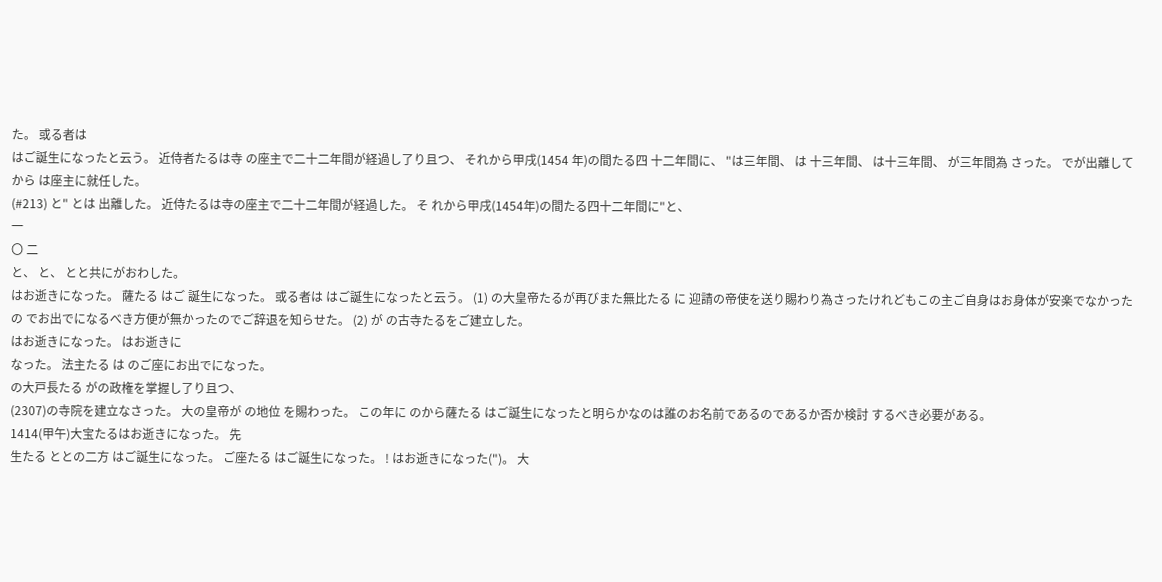た。 或る者は
はご誕生になったと云う。 近侍者たるは寺 の座主で二十二年間が経過し了り且つ、 それから甲戌(1454 年)の間たる四 十二年間に、 "は三年間、 は 十三年間、 は十三年間、 が三年間為 さった。 でが出離してから は座主に就任した。
(#213) と" とは 出離した。 近侍たるは寺の座主で二十二年間が経過した。 そ れから甲戌(1454年)の間たる四十二年間に"と、
一
〇 二
と、 と、 とと共にがおわした。
はお逝きになった。 薩たる はご 誕生になった。 或る者は はご誕生になったと云う。 (1) の大皇帝たるが再びまた無比たる に 迎請の帝使を送り賜わり為さったけれどもこの主ご自身はお身体が安楽でなかったの でお出でになるべき方便が無かったのでご辞退を知らせた。 (2) が の古寺たるをご建立した。
はお逝きになった。 はお逝きに
なった。 法主たる は のご座にお出でになった。
の大戸長たる がの政権を掌握し了り且つ、
(2307)の寺院を建立なさった。 大の皇帝が の地位 を賜わった。 この年に のから薩たる はご誕生になったと明らかなのは誰のお名前であるのであるか否か検討 するべき必要がある。
1414(甲午)大宝たるはお逝きになった。 先
生たる ととの二方 はご誕生になった。 ご座たる はご誕生になった。 ! はお逝きになった(")。 大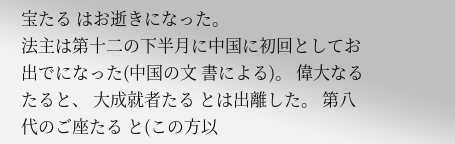宝たる はお逝きになった。
法主は第十二の下半月に中国に初回としてお出でになった(中国の文 書による)。 偉大なるたると、 大成就者たる とは出離した。 第八代のご座たる と(この方以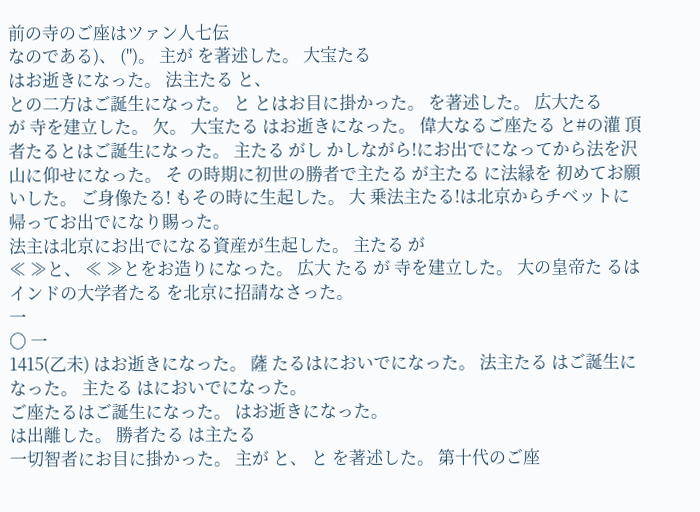前の寺のご座はツァン人七伝
なのである)、 (")。 主が を著述した。 大宝たる
はお逝きになった。 法主たる と、
との二方はご誕生になった。 と とはお目に掛かった。 を著述した。 広大たる
が 寺を建立した。 欠。 大宝たる はお逝きになった。 偉大なるご座たる と#の灌 頂者たるとはご誕生になった。 主たる がし かしながら!にお出でになってから法を沢山に仰せになった。 そ の時期に初世の勝者で主たる が主たる に法縁を 初めてお願いした。 ご身像たる! もその時に生起した。 大 乗法主たる!は北京からチベットに帰ってお出でになり賜った。
法主は北京にお出でになる資産が生起した。 主たる が
≪ ≫と、 ≪ ≫とをお造りになった。 広大 たる が 寺を建立した。 大の皇帝た るはインドの大学者たる を北京に招請なさった。
一
〇 一
1415(乙未) はお逝きになった。 薩 たるはにおいでになった。 法主たる はご誕生になった。 主たる はにおいでになった。
ご座たるはご誕生になった。 はお逝きになった。
は出離した。 勝者たる は主たる
一切智者にお目に掛かった。 主が と、 と を著述した。 第十代のご座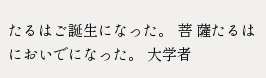たるはご誕生になった。 菩 薩たるはにおいでになった。 大学者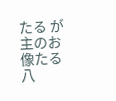たる が主のお像たる八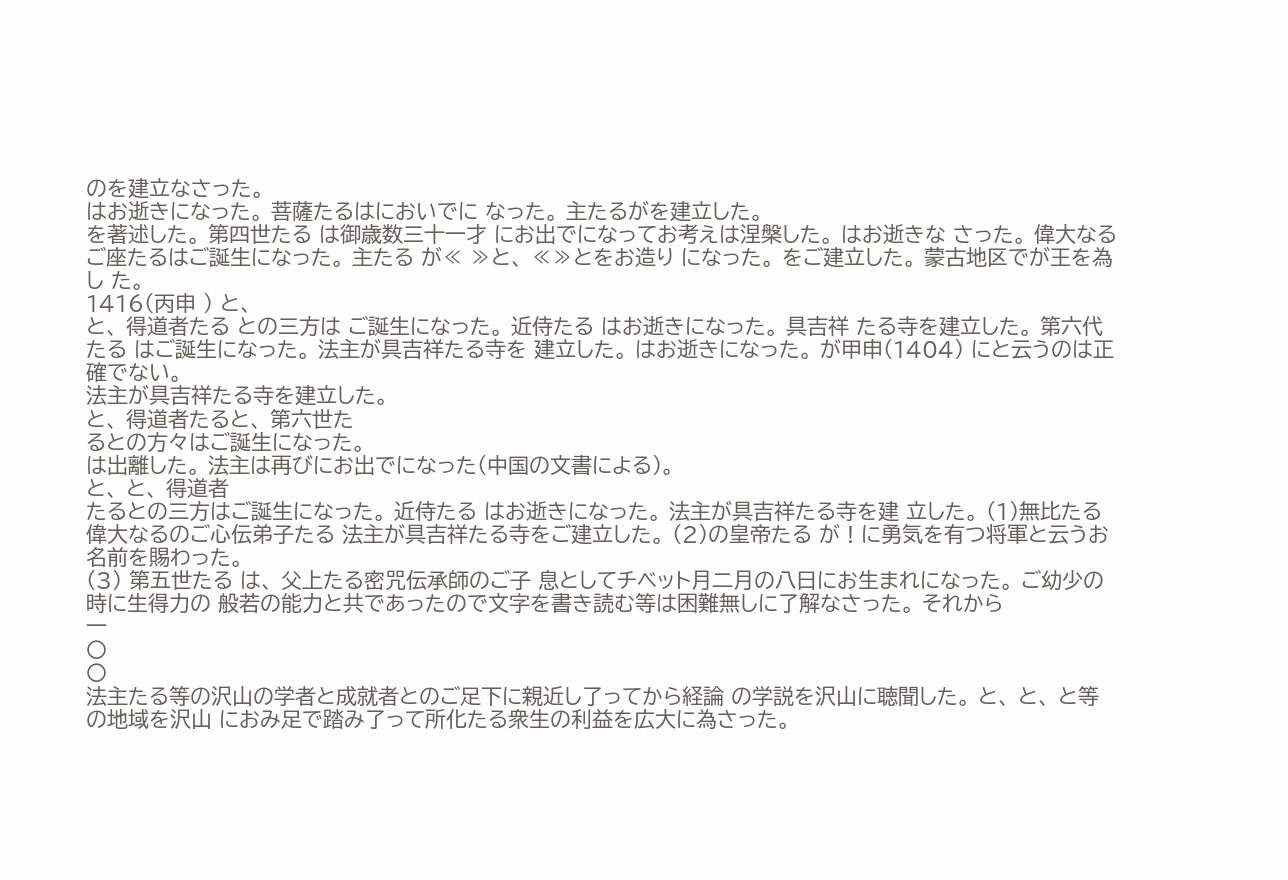のを建立なさった。
はお逝きになった。 菩薩たるはにおいでに なった。 主たるがを建立した。
を著述した。 第四世たる は御歳数三十一才 にお出でになってお考えは涅槃した。 はお逝きな さった。 偉大なるご座たるはご誕生になった。 主たる が≪ ≫と、 ≪≫とをお造り になった。 をご建立した。 蒙古地区でが王を為し た。
1416(丙申 ) と、
と、 得道者たる との三方は ご誕生になった。 近侍たる はお逝きになった。 具吉祥 たる寺を建立した。 第六代たる はご誕生になった。 法主が具吉祥たる寺を 建立した。 はお逝きになった。 が甲申(1404) にと云うのは正確でない。
法主が具吉祥たる寺を建立した。
と、 得道者たると、 第六世た
るとの方々はご誕生になった。
は出離した。 法主は再びにお出でになった(中国の文書による)。
と、 と、 得道者
たるとの三方はご誕生になった。 近侍たる はお逝きになった。 法主が具吉祥たる寺を建 立した。 (1)無比たる偉大なるのご心伝弟子たる 法主が具吉祥たる寺をご建立した。 (2)の皇帝たる が ! に勇気を有つ将軍と云うお名前を賜わった。
(3) 第五世たる は、 父上たる密咒伝承師のご子 息としてチベット月二月の八日にお生まれになった。 ご幼少の時に生得力の 般若の能力と共であったので文字を書き読む等は困難無しに了解なさった。 それから
一
〇
〇
法主たる等の沢山の学者と成就者とのご足下に親近し了ってから経論 の学説を沢山に聴聞した。 と、 と、 と等の地域を沢山 におみ足で踏み了って所化たる衆生の利益を広大に為さった。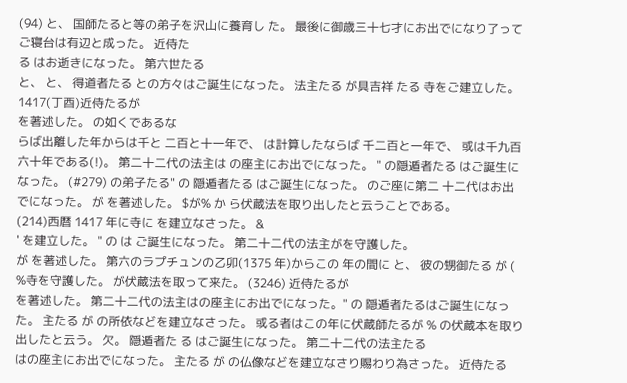(94) と、 国師たると等の弟子を沢山に養育し た。 最後に御歳三十七才にお出でになり了ってご寝台は有辺と成った。 近侍た
る はお逝きになった。 第六世たる
と、 と、 得道者たる との方々はご誕生になった。 法主たる が具吉祥 たる 寺をご建立した。
1417(丁酉)近侍たるが
を著述した。 の如くであるな
らば出離した年からは千と 二百と十一年で、 は計算したならば 千二百と一年で、 或は千九百六十年である(!)。 第二十二代の法主は の座主にお出でになった。 " の隠遁者たる はご誕生になった。 (#279) の弟子たる" の 隠遁者たる はご誕生になった。 のご座に第二 十二代はお出でになった。 が を著述した。 $が% か ら伏蔵法を取り出したと云うことである。
(214)西暦 1417 年に寺に を建立なさった。 &
' を建立した。 " の は ご誕生になった。 第二十二代の法主がを守護した。
が を著述した。 第六のラプチュンの乙卯(1375 年)からこの 年の間に と、 彼の甥御たる が (
%寺を守護した。 が伏蔵法を取って来た。 (3246) 近侍たるが
を著述した。 第二十二代の法主はの座主にお出でになった。" の 隠遁者たるはご誕生になった。 主たる が の所依などを建立なさった。 或る者はこの年に伏蔵師たるが % の伏蔵本を取り出したと云う。 欠。 隠遁者た る はご誕生になった。 第二十二代の法主たる
はの座主にお出でになった。 主たる が の仏像などを建立なさり賜わり為さった。 近侍たる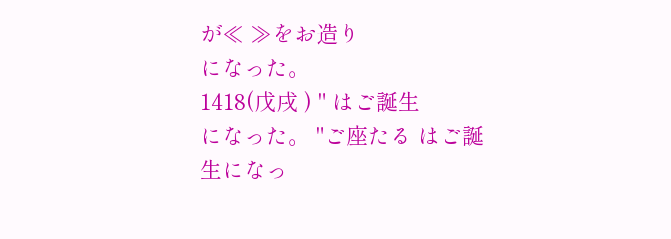が≪ ≫をお造り
になった。
1418(戊戌 ) " はご誕生
になった。 "ご座たる はご誕生になっ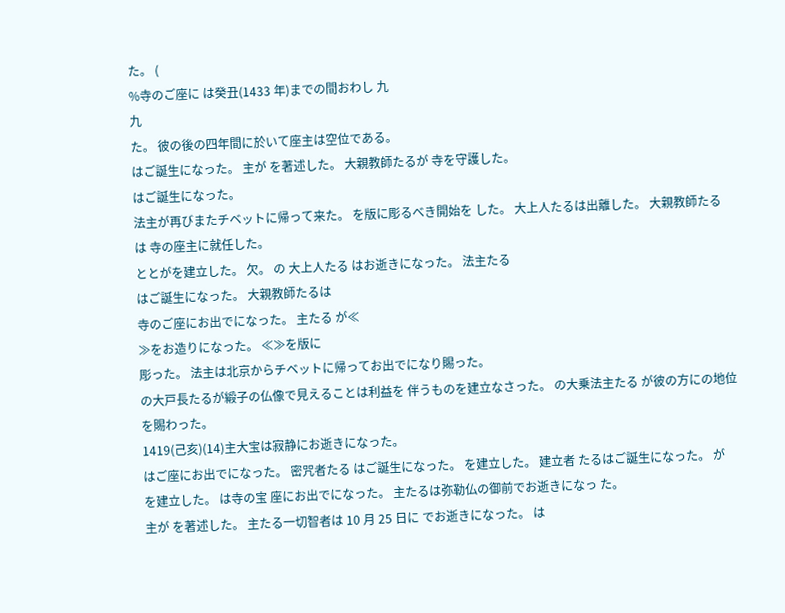た。 (
%寺のご座に は癸丑(1433 年)までの間おわし 九
九
た。 彼の後の四年間に於いて座主は空位である。
はご誕生になった。 主が を著述した。 大親教師たるが 寺を守護した。
はご誕生になった。
法主が再びまたチベットに帰って来た。 を版に彫るべき開始を した。 大上人たるは出離した。 大親教師たる
は 寺の座主に就任した。
ととがを建立した。 欠。 の 大上人たる はお逝きになった。 法主たる
はご誕生になった。 大親教師たるは
寺のご座にお出でになった。 主たる が≪
≫をお造りになった。 ≪≫を版に
彫った。 法主は北京からチベットに帰ってお出でになり賜った。
の大戸長たるが緞子の仏像で見えることは利益を 伴うものを建立なさった。 の大乗法主たる が彼の方にの地位を賜わった。
1419(己亥)(14)主大宝は寂静にお逝きになった。
はご座にお出でになった。 密咒者たる はご誕生になった。 を建立した。 建立者 たるはご誕生になった。 が
を建立した。 は寺の宝 座にお出でになった。 主たるは弥勒仏の御前でお逝きになっ た。
主が を著述した。 主たる一切智者は 10 月 25 日に でお逝きになった。 は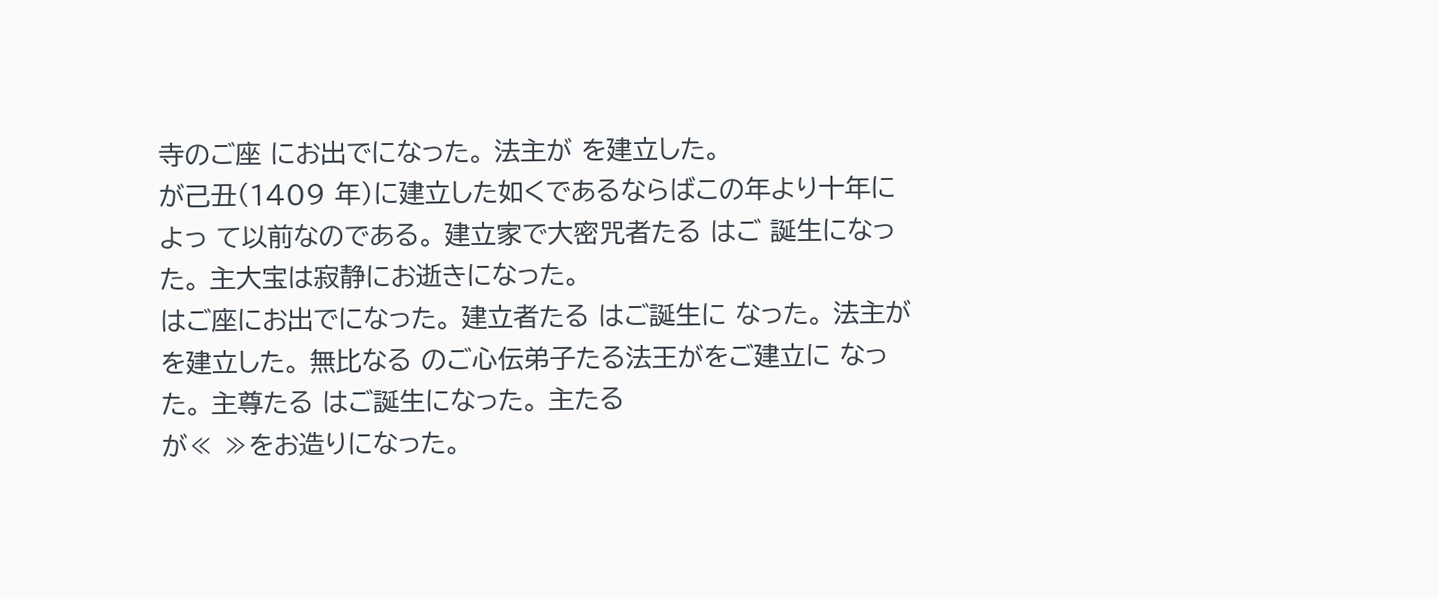寺のご座 にお出でになった。 法主が を建立した。
が己丑(1409 年)に建立した如くであるならばこの年より十年によっ て以前なのである。 建立家で大密咒者たる はご 誕生になった。 主大宝は寂静にお逝きになった。
はご座にお出でになった。 建立者たる はご誕生に なった。 法主がを建立した。 無比なる のご心伝弟子たる法王がをご建立に なった。 主尊たる はご誕生になった。 主たる
が≪ ≫をお造りになった。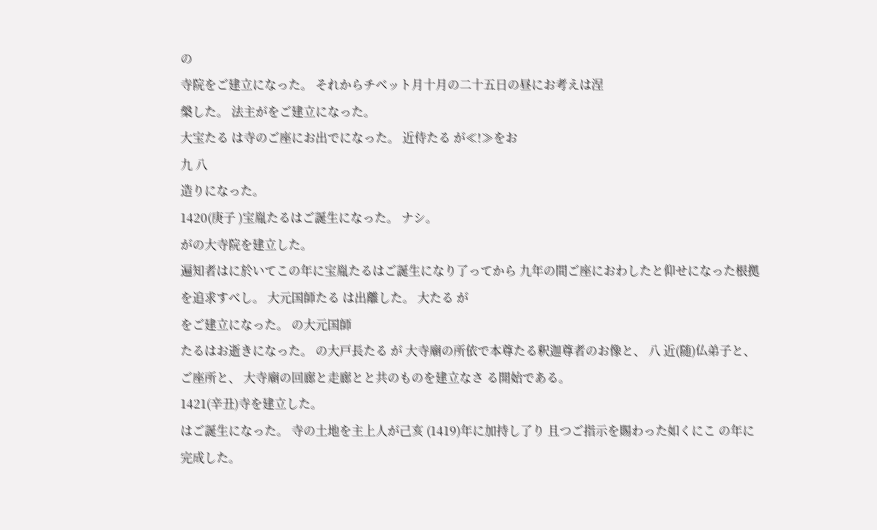の
寺院をご建立になった。 それからチベット月十月の二十五日の昼にお考えは涅
槃した。 法主がをご建立になった。
大宝たる は寺のご座にお出でになった。 近侍たる が≪!≫をお
九 八
造りになった。
1420(庚子 )宝胤たるはご誕生になった。 ナシ。
がの大寺院を建立した。
遍知者はに於いてこの年に宝胤たるはご誕生になり了ってから 九年の間ご座におわしたと仰せになった根拠を追求すべし。 大元国師たる は出離した。 大たる が
をご建立になった。 の大元国師
たるはお逝きになった。 の大戸長たる が 大寺廟の所依で本尊たる釈迦尊者のお像と、 八 近(随)仏弟子と、 ご座所と、 大寺廟の回廊と走廊とと共のものを建立なさ る開始である。
1421(辛丑)寺を建立した。
はご誕生になった。 寺の土地を主上人が己亥 (1419)年に加持し了り 且つご指示を賜わった如くにこ の年に完成した。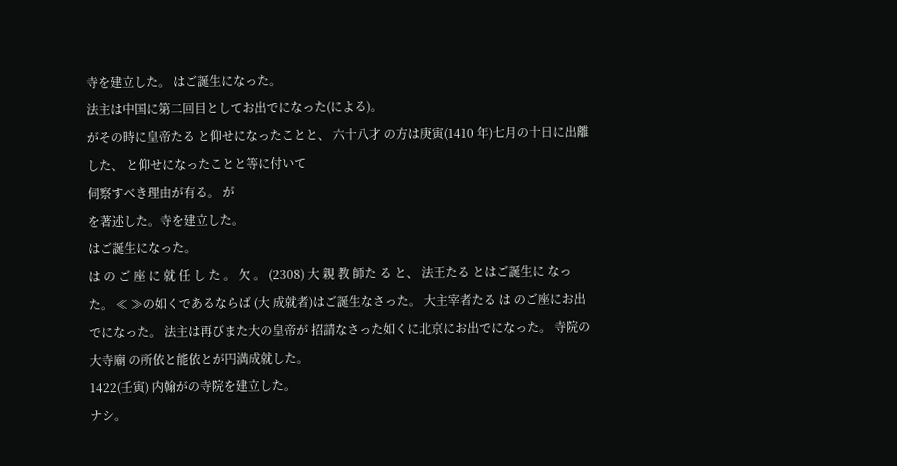寺を建立した。 はご誕生になった。
法主は中国に第二回目としてお出でになった(による)。
がその時に皇帝たる と仰せになったことと、 六十八才 の方は庚寅(1410 年)七月の十日に出離した、 と仰せになったことと等に付いて
伺察すべき理由が有る。 が
を著述した。寺を建立した。
はご誕生になった。
は の ご 座 に 就 任 し た 。 欠 。 (2308) 大 親 教 師た る と、 法王たる とはご誕生に なった。 ≪ ≫の如くであるならば (大 成就者)はご誕生なさった。 大主宰者たる は のご座にお出でになった。 法主は再びまた大の皇帝が 招請なさった如くに北京にお出でになった。 寺院の大寺廟 の所依と能依とが円満成就した。
1422(壬寅) 内翰がの寺院を建立した。
ナシ。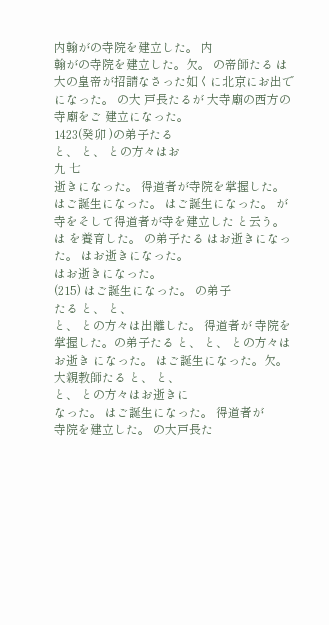内翰がの寺院を建立した。 内
翰がの寺院を建立した。欠。 の帝師たる は大の皇帝が招請なさった如くに北京にお出でになった。 の大 戸長たるが 大寺廟の西方の寺廟をご 建立になった。
1423(癸卯 )の弟子たる
と、 と、 との方々はお
九 七
逝きになった。 得道者が寺院を掌握した。
はご誕生になった。 はご誕生になった。 が寺をそして得道者が寺を建立した と云う。 は を養育した。 の弟子たる はお逝きになった。 はお逝きになった。
はお逝きになった。
(215) はご誕生になった。 の弟子
たる と、 と、
と、 との方々は出離した。 得道者が 寺院を掌握した。の弟子たる と、 と、 との方々はお逝き になった。 はご誕生になった。欠。
大親教師たる と、 と、
と、 との方々はお逝きに
なった。 はご誕生になった。 得道者が
寺院を建立した。 の大戸長た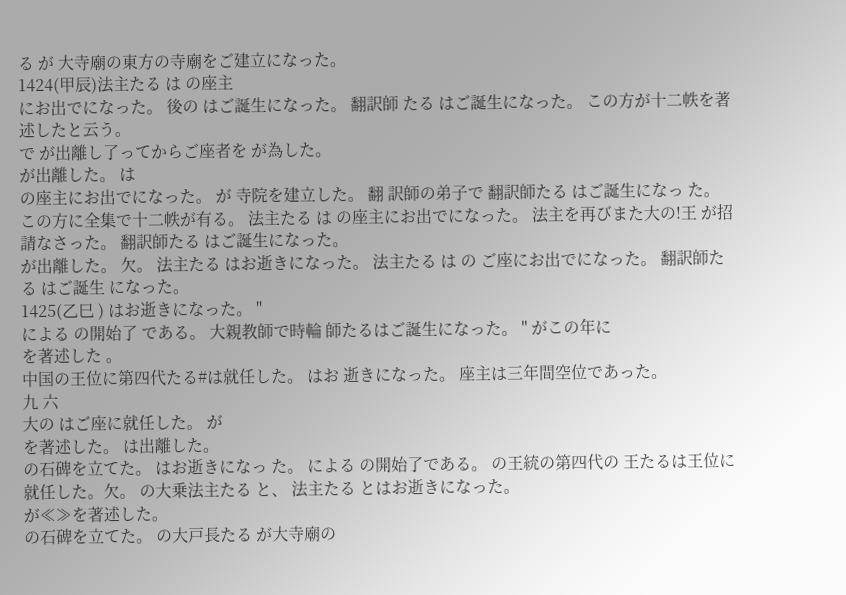る が 大寺廟の東方の寺廟をご建立になった。
1424(甲辰)法主たる は の座主
にお出でになった。 後の はご誕生になった。 翻訳師 たる はご誕生になった。 この方が十二帙を著述したと云う。
で が出離し了ってからご座者を が為した。
が出離した。 は
の座主にお出でになった。 が 寺院を建立した。 翻 訳師の弟子で 翻訳師たる はご誕生になっ た。 この方に全集で十二帙が有る。 法主たる は の座主にお出でになった。 法主を再びまた大の!王 が招請なさった。 翻訳師たる はご誕生になった。
が出離した。 欠。 法主たる はお逝きになった。 法主たる は の ご座にお出でになった。 翻訳師たる はご誕生 になった。
1425(乙巳 ) はお逝きになった。 "
による の開始了 である。 大親教師で時輪 師たるはご誕生になった。 " がこの年に
を著述した 。
中国の王位に第四代たる#は就任した。 はお 逝きになった。 座主は三年間空位であった。
九 六
大の はご座に就任した。 が
を著述した。 は出離した。
の石碑を立てた。 はお逝きになっ た。 による の開始了である。 の王統の第四代の 王たるは王位に就任した。欠。 の大乗法主たる と、 法主たる とはお逝きになった。
が≪≫を著述した。
の石碑を立てた。 の大戸長たる が大寺廟の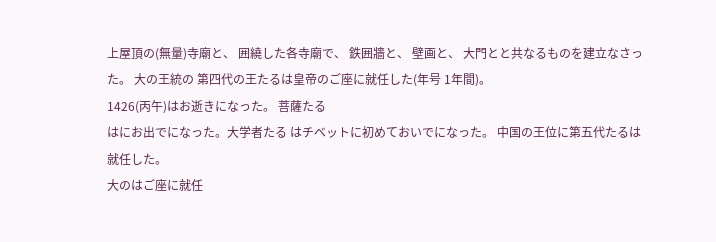上屋頂の(無量)寺廟と、 囲繞した各寺廟で、 鉄囲牆と、 壁画と、 大門とと共なるものを建立なさった。 大の王統の 第四代の王たるは皇帝のご座に就任した(年号 1年間)。
1426(丙午)はお逝きになった。 菩薩たる
はにお出でになった。大学者たる はチベットに初めておいでになった。 中国の王位に第五代たるは 就任した。
大のはご座に就任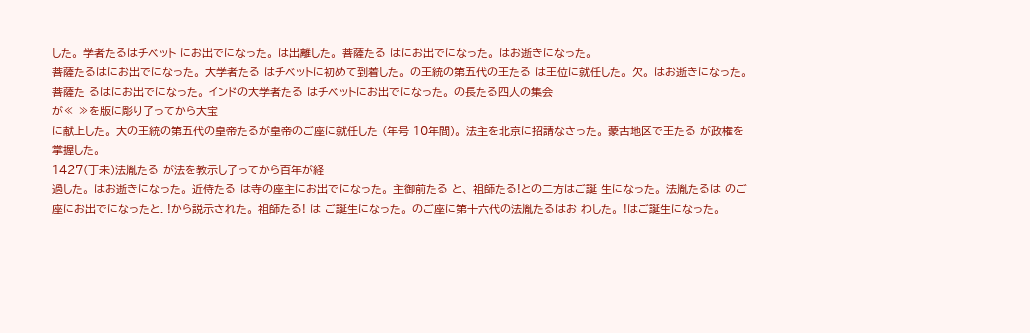した。 学者たるはチベット にお出でになった。 は出離した。 菩薩たる はにお出でになった。 はお逝きになった。
菩薩たるはにお出でになった。 大学者たる はチベットに初めて到着した。 の王統の第五代の王たる は王位に就任した。 欠。 はお逝きになった。 菩薩た るはにお出でになった。 インドの大学者たる はチベットにお出でになった。 の長たる四人の集会
が≪ ≫を版に彫り了ってから大宝
に献上した。 大の王統の第五代の皇帝たるが皇帝のご座に就任した (年号 10年間)。 法主を北京に招請なさった。 蒙古地区で王たる が政権を掌握した。
1427(丁未)法胤たる が法を教示し了ってから百年が経
過した。 はお逝きになった。 近侍たる は寺の座主にお出でになった。 主御前たる と、 祖師たる!との二方はご誕 生になった。 法胤たるは のご座にお出でになったと. !から説示された。 祖師たる! は ご誕生になった。 のご座に第十六代の法胤たるはお わした。 !はご誕生になった。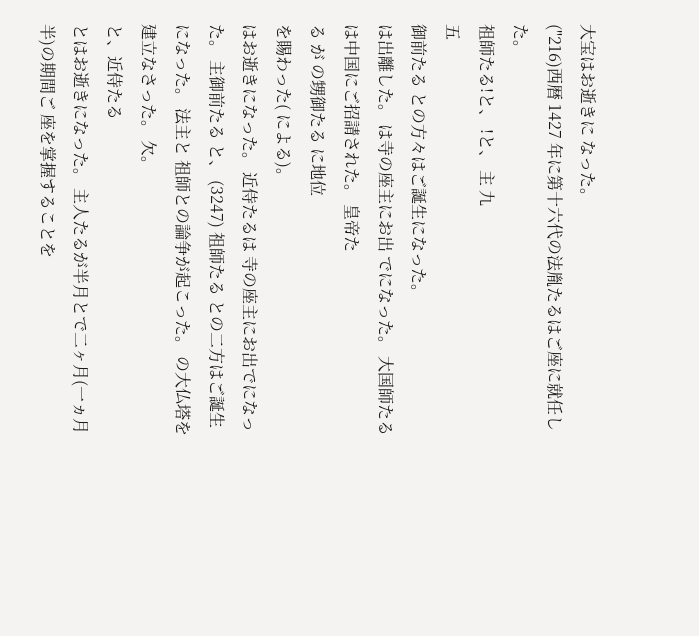大宝はお逝きに なった。
("216)西暦 1427 年に第十六代の法胤たるはご座に就任した。
祖師たる!と、 !と、 主 九
五
御前たる との方々はご誕生になった。
は出離した。 は寺の座主にお出 でになった。 大国師たるは中国にご招請された。 皇帝た
る が の甥御たる に地位
を賜わった( による)。
はお逝きになった。 近侍たるは 寺の座主にお出でになった。 主御前たる と、 (3247) 祖師たる との二方はご誕生になった。 法主と 祖師との論争が起こった。 の大仏塔を建立なさった。 欠。
と、近侍たる
とはお逝きになった。 主人たるが半月とで二ヶ月(一ヵ月半)の期間ご 座を掌握することを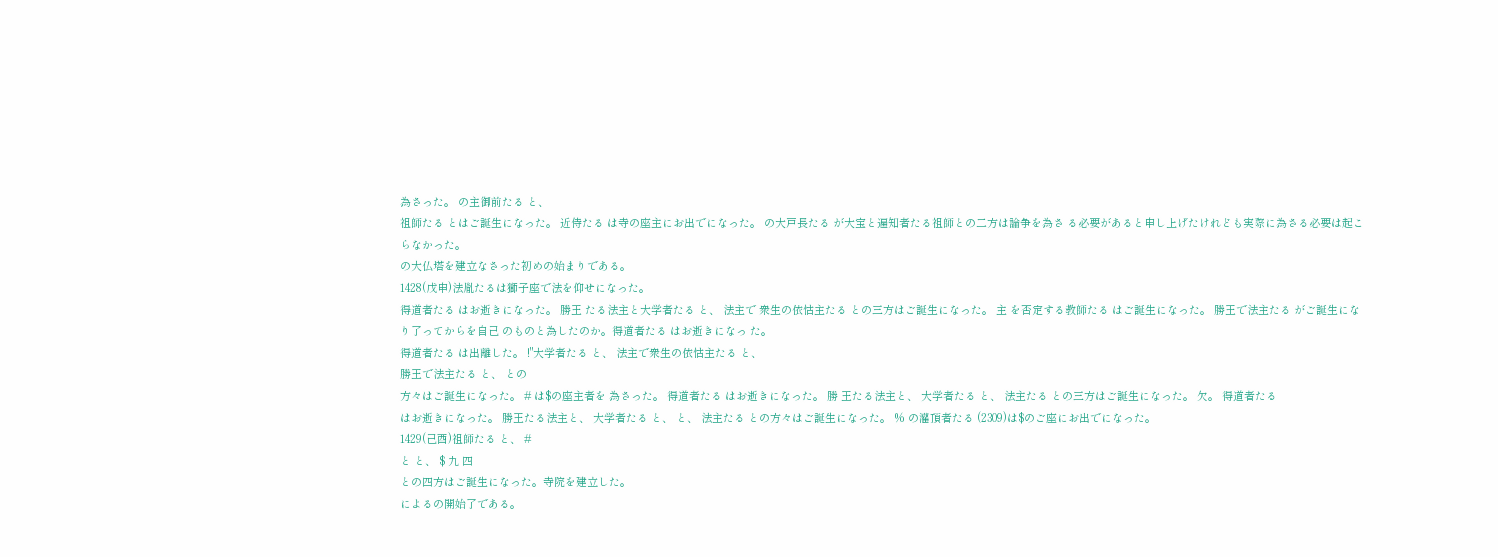為さった。 の主御前たる と、
祖師たる とはご誕生になった。 近侍たる は寺の座主にお出でになった。 の大戸長たる が大宝と遍知者たる祖師との二方は論争を為さ る必要があると申し上げたけれども実際に為さる必要は起こらなかった。
の大仏塔を建立なさった初めの始まりである。
1428(戊申)法胤たるは獅子座で法を仰せになった。
得道者たる はお逝きになった。 勝王 たる法主と大学者たる と、 法主で 衆生の依怙主たる との三方はご誕生になった。 主 を否定する教師たる はご誕生になった。 勝王で法主たる がご誕生になり了ってからを自己 のものと為したのか。得道者たる はお逝きになっ た。
得道者たる は出離した。 !"大学者たる と、 法主で衆生の依怙主たる と、
勝王で法主たる と、 との
方々はご誕生になった。 # は$の座主者を 為さった。 得道者たる はお逝きになった。 勝 王たる法主と、 大学者たる と、 法主たる との三方はご誕生になった。 欠。 得道者たる
はお逝きになった。 勝王たる法主と、 大学者たる と、 と、 法主たる との方々はご誕生になった。 % の灌頂者たる (2309)は$のご座にお出でになった。
1429(己酉)祖師たる と、 #
と と、 $ 九 四
との四方はご誕生になった。寺院を建立した。
によるの開始了である。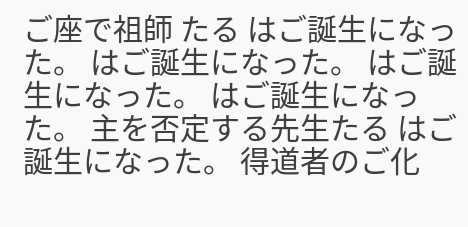ご座で祖師 たる はご誕生になった。 はご誕生になった。 はご誕生になった。 はご誕生になった。 主を否定する先生たる はご誕生になった。 得道者のご化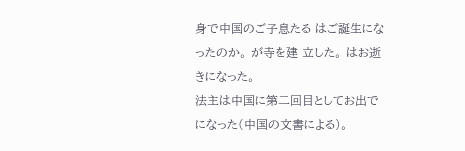身で中国のご子息たる はご誕生になったのか。 が寺を建 立した。 はお逝きになった。
法主は中国に第二回目としてお出でになった(中国の文書による)。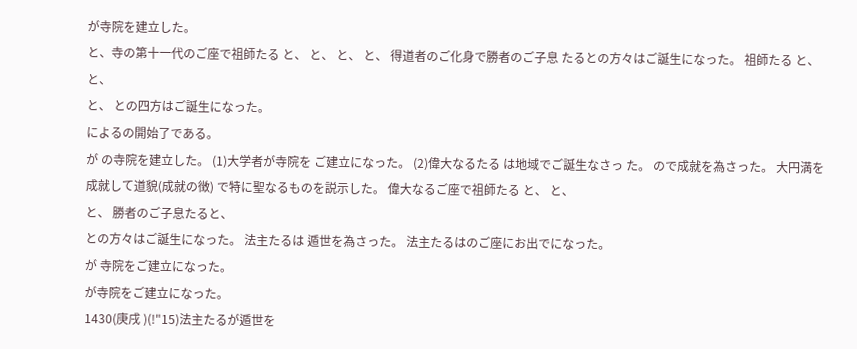が寺院を建立した。
と、寺の第十一代のご座で祖師たる と、 と、 と、 と、 得道者のご化身で勝者のご子息 たるとの方々はご誕生になった。 祖師たる と、 と、
と、 との四方はご誕生になった。
によるの開始了である。
が の寺院を建立した。 (1)大学者が寺院を ご建立になった。 (2)偉大なるたる は地域でご誕生なさっ た。 ので成就を為さった。 大円満を成就して道貌(成就の徴) で特に聖なるものを説示した。 偉大なるご座で祖師たる と、 と、
と、 勝者のご子息たると、
との方々はご誕生になった。 法主たるは 遁世を為さった。 法主たるはのご座にお出でになった。
が 寺院をご建立になった。
が寺院をご建立になった。
1430(庚戌 )(!"15)法主たるが遁世を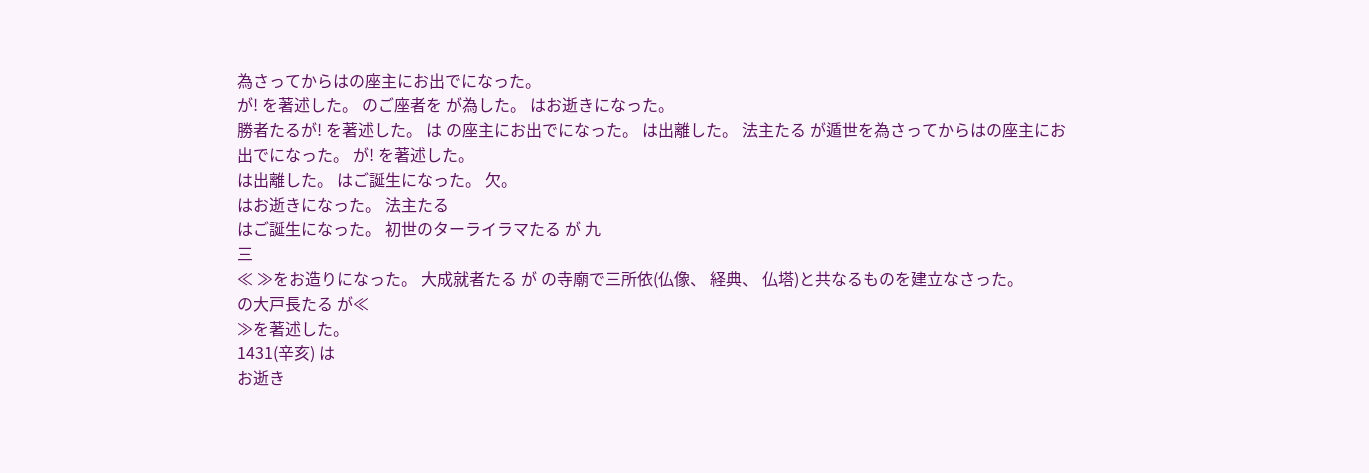為さってからはの座主にお出でになった。
が! を著述した。 のご座者を が為した。 はお逝きになった。
勝者たるが! を著述した。 は の座主にお出でになった。 は出離した。 法主たる が遁世を為さってからはの座主にお
出でになった。 が! を著述した。
は出離した。 はご誕生になった。 欠。
はお逝きになった。 法主たる
はご誕生になった。 初世のターライラマたる が 九
三
≪ ≫をお造りになった。 大成就者たる が の寺廟で三所依(仏像、 経典、 仏塔)と共なるものを建立なさった。
の大戸長たる が≪
≫を著述した。
1431(辛亥) は
お逝き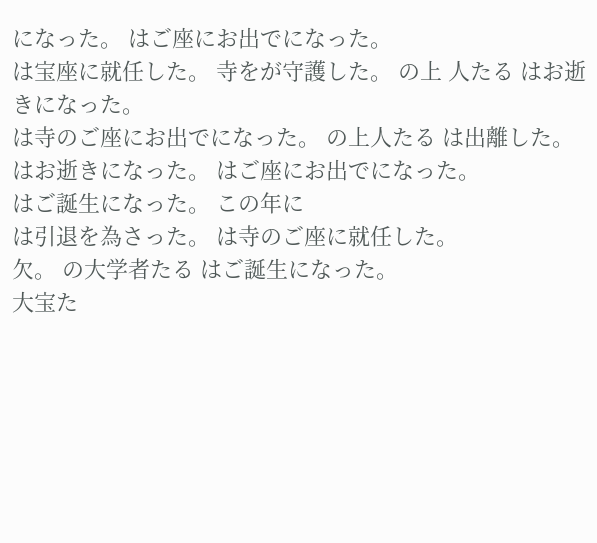になった。 はご座にお出でになった。
は宝座に就任した。 寺をが守護した。 の上 人たる はお逝きになった。
は寺のご座にお出でになった。 の上人たる は出離した。
はお逝きになった。 はご座にお出でになった。
はご誕生になった。 この年に
は引退を為さった。 は寺のご座に就任した。
欠。 の大学者たる はご誕生になった。
大宝た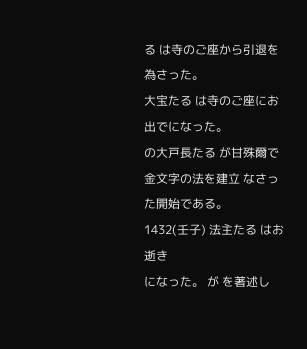る は寺のご座から引退を為さった。
大宝たる は寺のご座にお出でになった。
の大戸長たる が甘殊爾で金文字の法を建立 なさった開始である。
1432(壬子) 法主たる はお逝き
になった。 が を著述し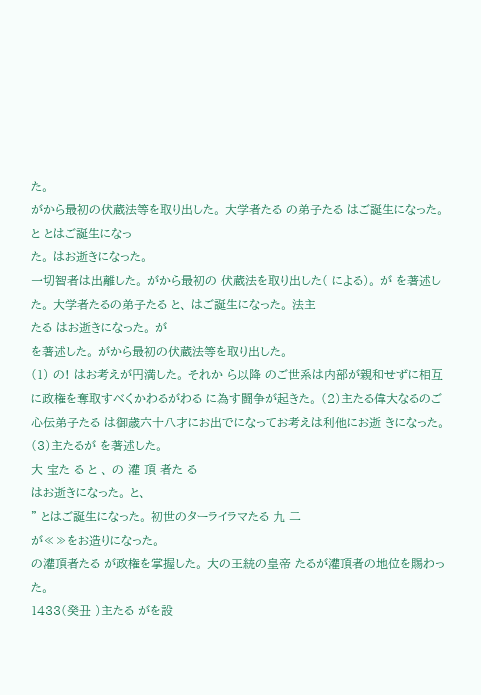た。
がから最初の伏蔵法等を取り出した。 大学者たる の弟子たる はご誕生になった。
と とはご誕生になっ
た。 はお逝きになった。
一切智者は出離した。 がから最初の 伏蔵法を取り出した( による)。 が を著述した。 大学者たるの弟子たる と、 はご誕生になった。 法主
たる はお逝きになった。 が
を著述した。 がから最初の伏蔵法等を取り出した。
(1) の! はお考えが円満した。 それか ら以降 のご世系は内部が親和せずに相互に政権を奪取すべくかわるがわる に為す闘争が起きた。 (2)主たる偉大なるのご心伝弟子たる は御歳六十八才にお出でになってお考えは利他にお逝 きになった。 (3)主たるが を著述した。
大 宝た る と 、 の 灌 頂 者た る
はお逝きになった。 と、
" とはご誕生になった。 初世のターライラマたる 九 二
が≪≫をお造りになった。
の灌頂者たる が政権を掌握した。 大の王統の皇帝 たるが灌頂者の地位を賜わった。
1433(癸丑 )主たる がを設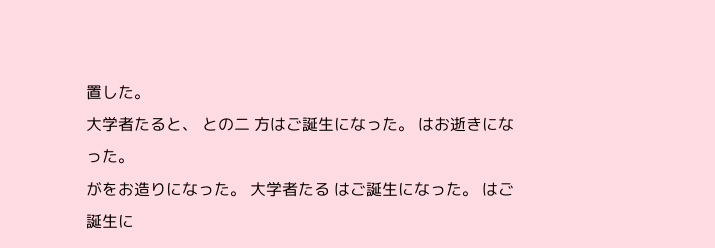置した。
大学者たると、 との二 方はご誕生になった。 はお逝きになった。
がをお造りになった。 大学者たる はご誕生になった。 はご誕生に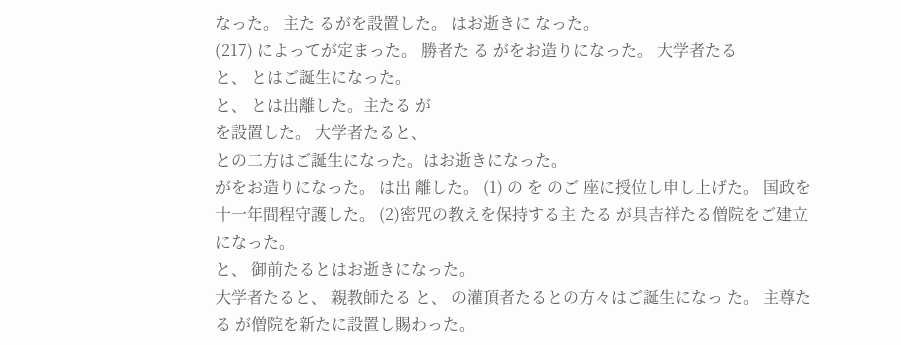なった。 主た るがを設置した。 はお逝きに なった。
(217) によってが定まった。 勝者た る がをお造りになった。 大学者たる
と、 とはご誕生になった。
と、 とは出離した。主たる が
を設置した。 大学者たると、
との二方はご誕生になった。はお逝きになった。
がをお造りになった。 は出 離した。 (1) の を のご 座に授位し申し上げた。 国政を十一年間程守護した。 (2)密咒の教えを保持する主 たる が具吉祥たる僧院をご建立になった。
と、 御前たるとはお逝きになった。
大学者たると、 親教師たる と、 の灌頂者たるとの方々はご誕生になっ た。 主尊たる が僧院を新たに設置し賜わった。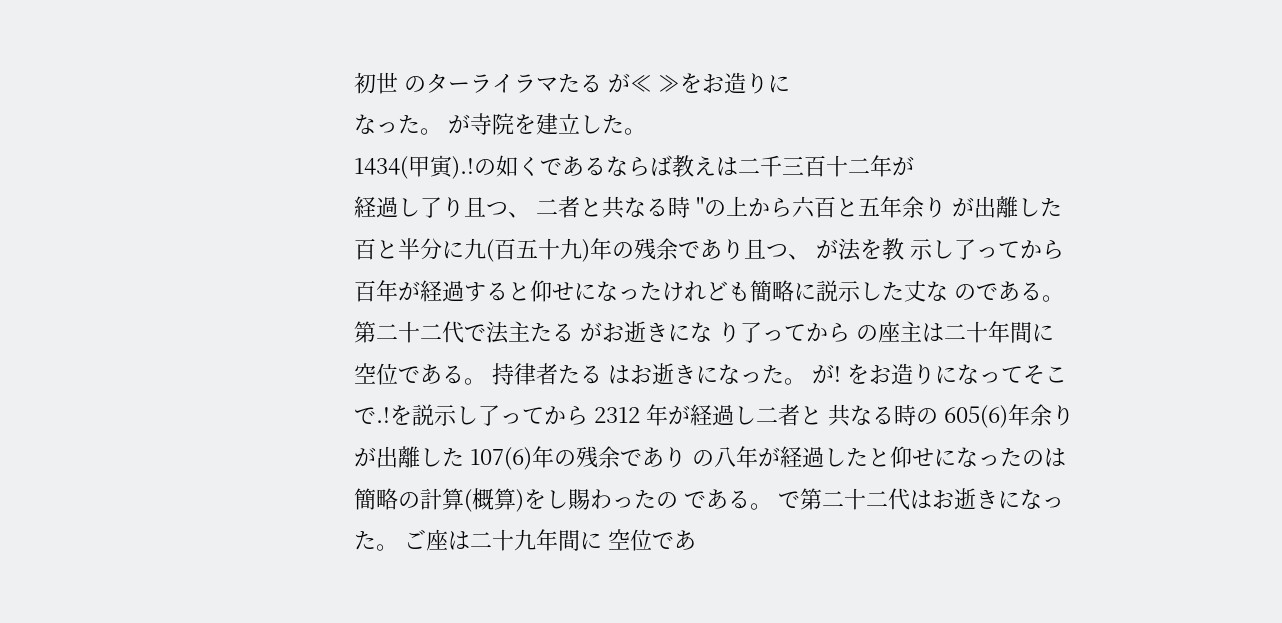初世 のターライラマたる が≪ ≫をお造りに
なった。 が寺院を建立した。
1434(甲寅).!の如くであるならば教えは二千三百十二年が
経過し了り且つ、 二者と共なる時 "の上から六百と五年余り が出離した百と半分に九(百五十九)年の残余であり且つ、 が法を教 示し了ってから百年が経過すると仰せになったけれども簡略に説示した丈な のである。 第二十二代で法主たる がお逝きにな り了ってから の座主は二十年間に空位である。 持律者たる はお逝きになった。 が! をお造りになってそこで.!を説示し了ってから 2312 年が経過し二者と 共なる時の 605(6)年余りが出離した 107(6)年の残余であり の八年が経過したと仰せになったのは簡略の計算(概算)をし賜わったの である。 で第二十二代はお逝きになった。 ご座は二十九年間に 空位であ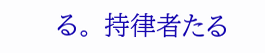る。 持律者たる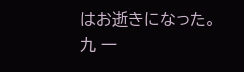はお逝きになった。
九 一